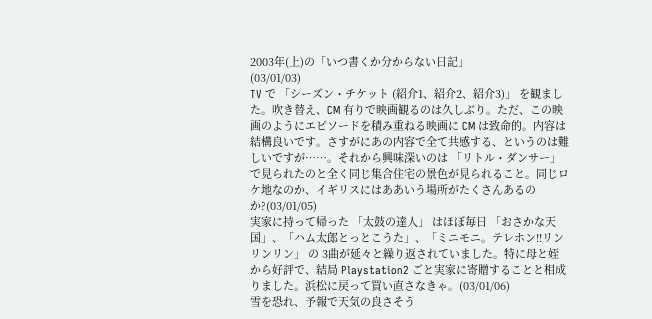2003年(上)の「いつ書くか分からない日記」
(03/01/03)
TV で 「シーズン・チケット (紹介1、紹介2、紹介3)」 を観ました。吹き替え、CM 有りで映画観るのは久しぶり。ただ、この映画のようにエピソードを積み重ねる映画に CM は致命的。内容は結構良いです。さすがにあの内容で全て共感する、というのは難しいですが……。それから興味深いのは 「リトル・ダンサー」 で見られたのと全く同じ集合住宅の景色が見られること。同じロケ地なのか、イギリスにはああいう場所がたくさんあるのか?(03/01/05)
実家に持って帰った 「太鼓の達人」 はほぼ毎日 「おさかな天国」、「ハム太郎とっとこうた」、「ミニモニ。テレホン!!リンリンリン」 の 3曲が延々と繰り返されていました。特に母と姪から好評で、結局 Playstation2 ごと実家に寄贈することと相成りました。浜松に戻って買い直さなきゃ。(03/01/06)
雪を恐れ、予報で天気の良さそう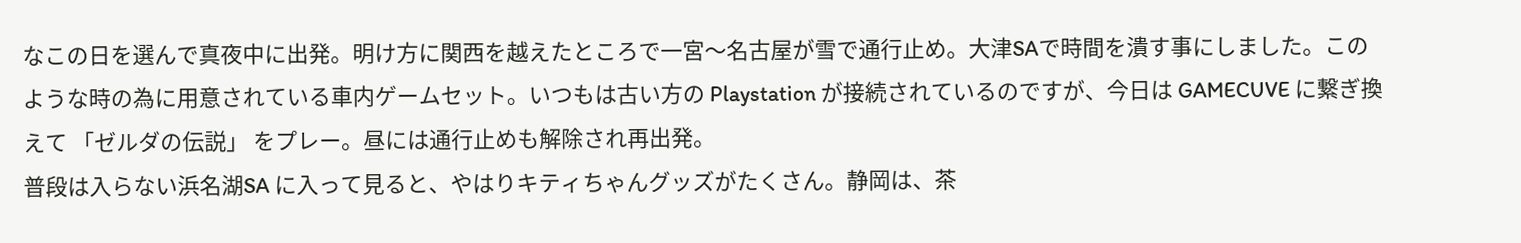なこの日を選んで真夜中に出発。明け方に関西を越えたところで一宮〜名古屋が雪で通行止め。大津SAで時間を潰す事にしました。このような時の為に用意されている車内ゲームセット。いつもは古い方の Playstation が接続されているのですが、今日は GAMECUVE に繋ぎ換えて 「ゼルダの伝説」 をプレー。昼には通行止めも解除され再出発。
普段は入らない浜名湖SA に入って見ると、やはりキティちゃんグッズがたくさん。静岡は、茶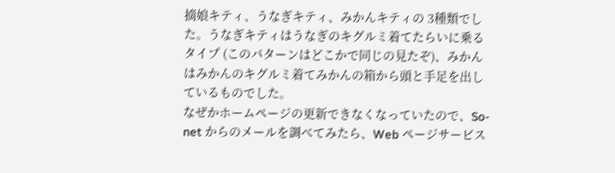摘娘キティ、うなぎキティ、みかんキティの 3種類でした。うなぎキティはうなぎのキグルミ着てたらいに乗るタイプ (このパターンはどこかで同じの見たぞ)、みかんはみかんのキグルミ着てみかんの箱から頭と手足を出しているものでした。
なぜかホームページの更新できなくなっていたので、So-net からのメールを調べてみたら、Web ページサービス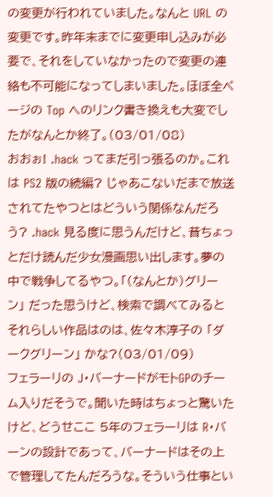の変更が行われていました。なんと URL の変更です。昨年末までに変更申し込みが必要で、それをしていなかったので変更の連絡も不可能になってしまいました。ほぼ全ページの Top へのリンク書き換えも大変でしたがなんとか終了。(03/01/08)
おおぉ! .hack ってまだ引っ張るのか。これは PS2 版の続編? じゃあこないだまで放送されてたやつとはどういう関係なんだろう? .hack 見る度に思うんだけど、昔ちょっとだけ読んだ少女漫画思い出します。夢の中で戦争してるやつ。「(なんとか)グリーン」 だった思うけど、検索で調べてみるとそれらしい作品はのは、佐々木淳子の 「ダークグリーン」 かな?(03/01/09)
フェラーリの J・バーナードがモトGPのチーム入りだそうで。聞いた時はちょっと驚いたけど、どうせここ 5年のフェラーリは R・バーンの設計であって、バーナードはその上で管理してたんだろうな。そういう仕事とい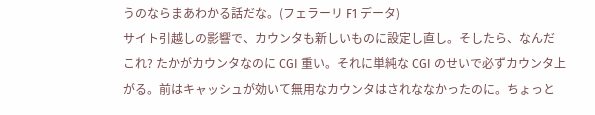うのならまあわかる話だな。(フェラーリ F1 データ)
サイト引越しの影響で、カウンタも新しいものに設定し直し。そしたら、なんだこれ? たかがカウンタなのに CGI 重い。それに単純な CGI のせいで必ずカウンタ上がる。前はキャッシュが効いて無用なカウンタはされななかったのに。ちょっと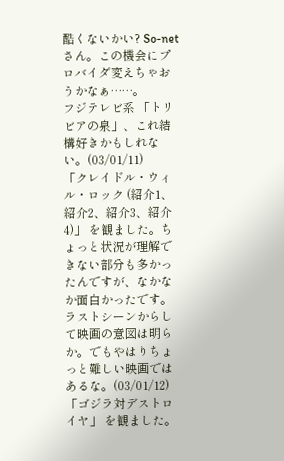酷くないかい? So-net さん。この機会にプロバイダ変えちゃおうかなぁ……。
フジテレビ系 「トリビアの泉」、これ結構好きかもしれない。(03/01/11)
「クレイドル・ウィル・ロック (紹介1、紹介2、紹介3、紹介4)」 を観ました。ちょっと状況が理解できない部分も多かったんですが、なかなか面白かったです。ラストシーンからして映画の意図は明らか。でもやはりちょっと難しい映画ではあるな。(03/01/12)
「ゴジラ対デストロイヤ」 を観ました。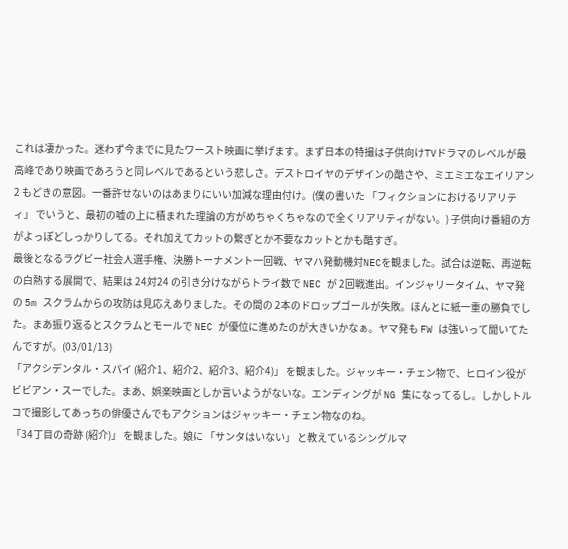これは凄かった。迷わず今までに見たワースト映画に挙げます。まず日本の特撮は子供向けTVドラマのレベルが最高峰であり映画であろうと同レベルであるという悲しさ。デストロイヤのデザインの酷さや、ミエミエなエイリアン2 もどきの意図。一番許せないのはあまりにいい加減な理由付け。(僕の書いた 「フィクションにおけるリアリティ」 でいうと、最初の嘘の上に積まれた理論の方がめちゃくちゃなので全くリアリティがない。) 子供向け番組の方がよっぽどしっかりしてる。それ加えてカットの繋ぎとか不要なカットとかも酷すぎ。
最後となるラグビー社会人選手権、決勝トーナメント一回戦、ヤマハ発動機対NECを観ました。試合は逆転、再逆転の白熱する展開で、結果は 24対24 の引き分けながらトライ数で NEC が 2回戦進出。インジャリータイム、ヤマ発の 5m スクラムからの攻防は見応えありました。その間の 2本のドロップゴールが失敗。ほんとに紙一重の勝負でした。まあ振り返るとスクラムとモールで NEC が優位に進めたのが大きいかなぁ。ヤマ発も FW は強いって聞いてたんですが。(03/01/13)
「アクシデンタル・スパイ (紹介1、紹介2、紹介3、紹介4)」 を観ました。ジャッキー・チェン物で、ヒロイン役がビビアン・スーでした。まあ、娯楽映画としか言いようがないな。エンディングが NG 集になってるし。しかしトルコで撮影してあっちの俳優さんでもアクションはジャッキー・チェン物なのね。
「34丁目の奇跡 (紹介)」 を観ました。娘に 「サンタはいない」 と教えているシングルマ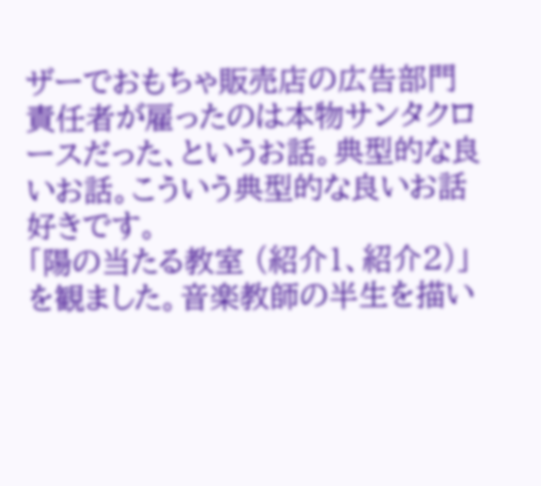ザーでおもちゃ販売店の広告部門責任者が雇ったのは本物サンタクロースだった、というお話。典型的な良いお話。こういう典型的な良いお話好きです。
「陽の当たる教室 (紹介1、紹介2)」 を観ました。音楽教師の半生を描い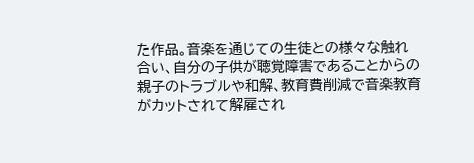た作品。音楽を通じての生徒との様々な触れ合い、自分の子供が聴覚障害であることからの親子のトラブルや和解、教育費削減で音楽教育がカットされて解雇され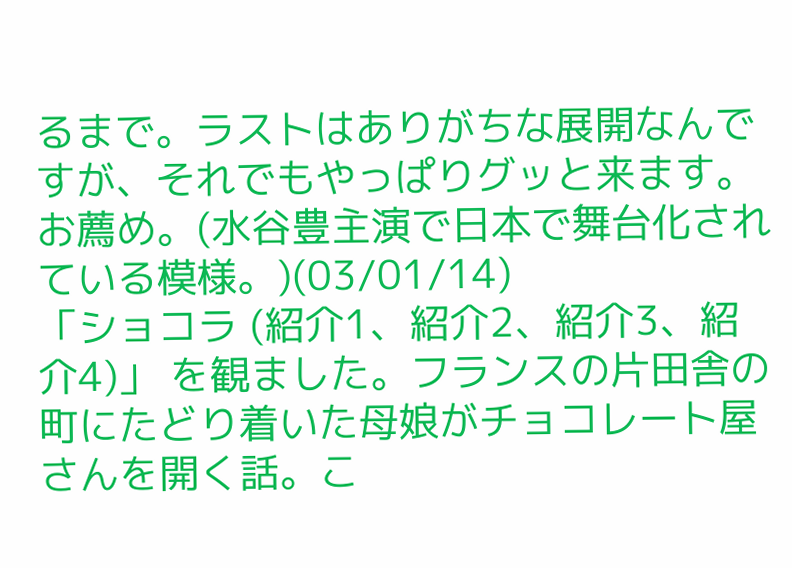るまで。ラストはありがちな展開なんですが、それでもやっぱりグッと来ます。お薦め。(水谷豊主演で日本で舞台化されている模様。)(03/01/14)
「ショコラ (紹介1、紹介2、紹介3、紹介4)」 を観ました。フランスの片田舎の町にたどり着いた母娘がチョコレート屋さんを開く話。こ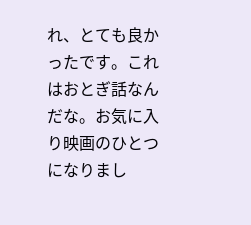れ、とても良かったです。これはおとぎ話なんだな。お気に入り映画のひとつになりまし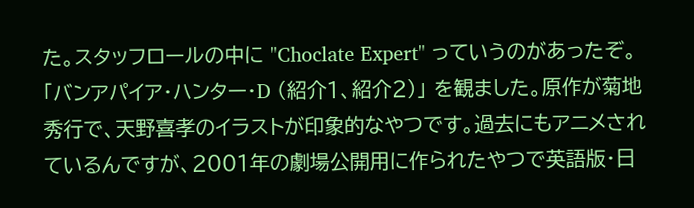た。スタッフロールの中に "Choclate Expert" っていうのがあったぞ。
「バンアパイア・ハンター・D (紹介1、紹介2)」 を観ました。原作が菊地秀行で、天野喜孝のイラストが印象的なやつです。過去にもアニメされているんですが、2001年の劇場公開用に作られたやつで英語版・日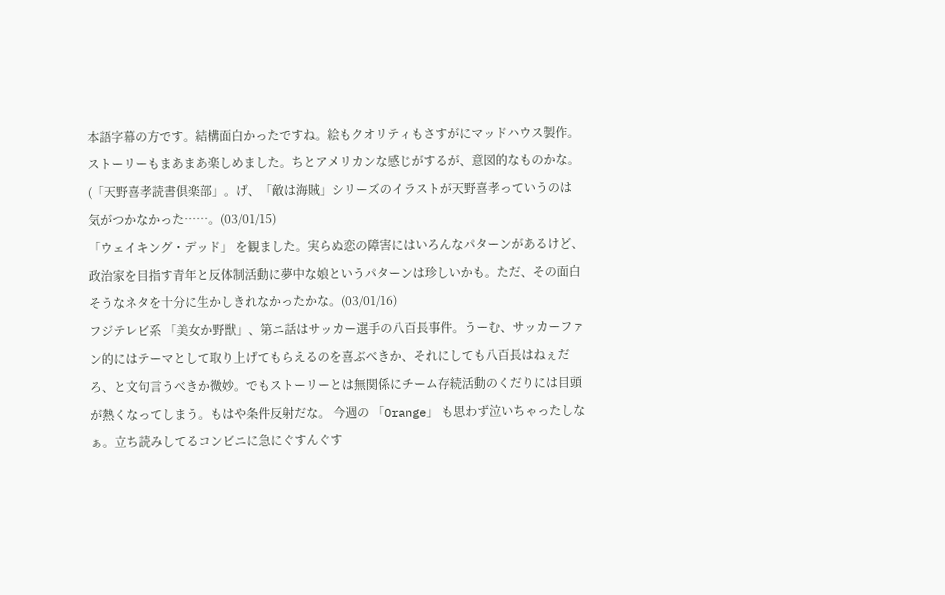本語字幕の方です。結構面白かったですね。絵もクオリティもさすがにマッドハウス製作。ストーリーもまあまあ楽しめました。ちとアメリカンな感じがするが、意図的なものかな。 (「天野喜孝読書倶楽部」。げ、「敵は海賊」シリーズのイラストが天野喜孝っていうのは気がつかなかった……。(03/01/15)
「ウェイキング・デッド」 を観ました。実らぬ恋の障害にはいろんなパターンがあるけど、政治家を目指す青年と反体制活動に夢中な娘というパターンは珍しいかも。ただ、その面白そうなネタを十分に生かしきれなかったかな。(03/01/16)
フジテレビ系 「美女か野獣」、第ニ話はサッカー選手の八百長事件。うーむ、サッカーファン的にはテーマとして取り上げてもらえるのを喜ぶべきか、それにしても八百長はねぇだろ、と文句言うべきか微妙。でもストーリーとは無関係にチーム存続活動のくだりには目頭が熱くなってしまう。もはや条件反射だな。 今週の 「Orange」 も思わず泣いちゃったしなぁ。立ち読みしてるコンビニに急にぐすんぐす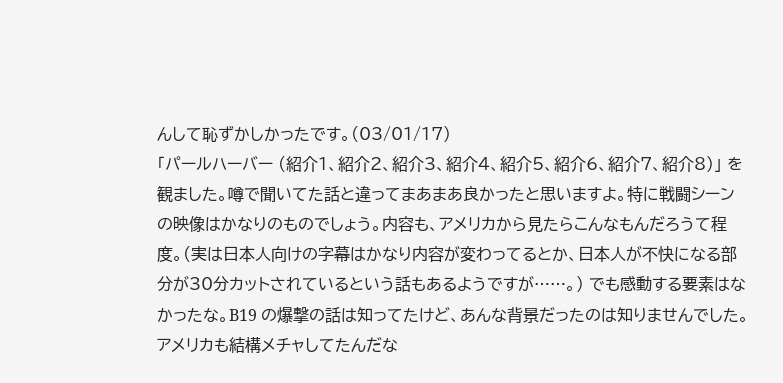んして恥ずかしかったです。(03/01/17)
「パールハーバー (紹介1、紹介2、紹介3、紹介4、紹介5、紹介6、紹介7、紹介8)」 を観ました。噂で聞いてた話と違ってまあまあ良かったと思いますよ。特に戦闘シーンの映像はかなりのものでしょう。内容も、アメリカから見たらこんなもんだろうて程度。(実は日本人向けの字幕はかなり内容が変わってるとか、日本人が不快になる部分が30分カットされているという話もあるようですが……。) でも感動する要素はなかったな。B19 の爆撃の話は知ってたけど、あんな背景だったのは知りませんでした。アメリカも結構メチャしてたんだな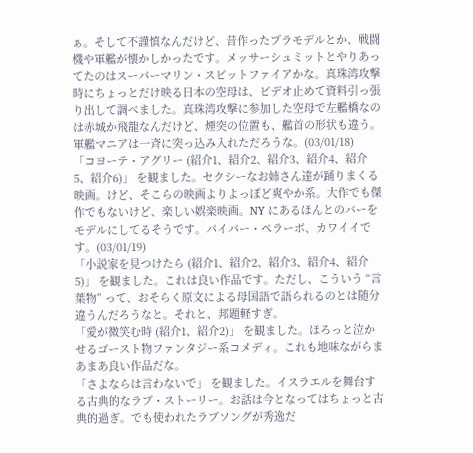ぁ。そして不謹慎なんだけど、昔作ったプラモデルとか、戦闘機や軍艦が懐かしかったです。メッサーシュミットとやりあってたのはスーパーマリン・スピットファイアかな。真珠湾攻撃時にちょっとだけ映る日本の空母は、ビデオ止めて資料引っ張り出して調べました。真珠湾攻撃に参加した空母で左艦橋なのは赤城か飛龍なんだけど、煙突の位置も、艦首の形状も違う。軍艦マニアは一斉に突っ込み入れただろうな。(03/01/18)
「コヨーテ・アグリー (紹介1、紹介2、紹介3、紹介4、紹介5、紹介6)」 を観ました。セクシーなお姉さん達が踊りまくる映画。けど、そこらの映画よりよっぽど爽やか系。大作でも傑作でもないけど、楽しい娯楽映画。NY にあるほんとのバーをモデルにしてるそうです。パイパー・ペラーボ、カワイイです。(03/01/19)
「小説家を見つけたら (紹介1、紹介2、紹介3、紹介4、紹介5)」 を観ました。これは良い作品です。ただし、こういう “言葉物” って、おそらく原文による母国語で語られるのとは随分違うんだろうなと。それと、邦題軽すぎ。
「愛が微笑む時 (紹介1、紹介2)」 を観ました。ほろっと泣かせるゴースト物ファンタジー系コメディ。これも地味ながらまあまあ良い作品だな。
「さよならは言わないで」 を観ました。イスラエルを舞台する古典的なラブ・ストーリー。お話は今となってはちょっと古典的過ぎ。でも使われたラブソングが秀逸だ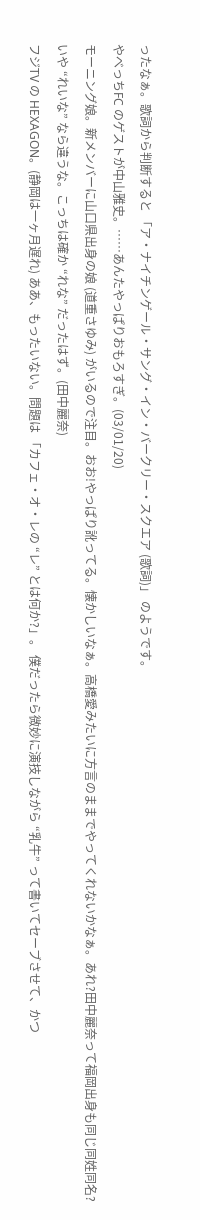ったなぁ。歌詞から判断すると 「ア・ナイチンゲール・サング・イン・バークリー・スクエア (歌詞)」 のようです。
やべっちFC のゲストが中山雅史。……あんたやっぱりおもろすぎ。(03/01/20)
モーニング娘。新メンバーに山口県出身の娘 (道重さゆみ) がいるので注目。おお!やっぱり訛ってる。懐かしいなぁ。高橋愛みたいに方言のままでやってくれないかなぁ。あれ?田中麗奈って福岡出身も同じ同姓同名?いや “れいな” なら違うな。こっちは確か “れな” だったはず。(田中麗奈)
フジTV の HEXAGON。(静岡は一ヶ月遅れ) ああ、もったいない。問題は 「カフェ・オ・レの “レ” とは何か?」。 僕だったら微妙に演技しながら “乳牛” って書いてセーブさせて、かつ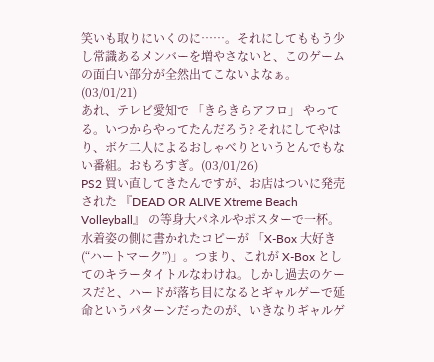笑いも取りにいくのに……。それにしてももう少し常識あるメンバーを増やさないと、このゲームの面白い部分が全然出てこないよなぁ。(03/01/21)
あれ、テレビ愛知で 「きらきらアフロ」 やってる。いつからやってたんだろう? それにしてやはり、ボケ二人によるおしゃべりというとんでもない番組。おもろすぎ。(03/01/26)
PS2 買い直してきたんですが、お店はついに発売された 『DEAD OR ALIVE Xtreme Beach Volleyball』 の等身大パネルやポスターで一杯。水着姿の側に書かれたコピーが 「X-Box 大好き (“ハートマーク”)」。つまり、これが X-Box としてのキラータイトルなわけね。しかし過去のケースだと、ハードが落ち目になるとギャルゲーで延命というパターンだったのが、いきなりギャルゲ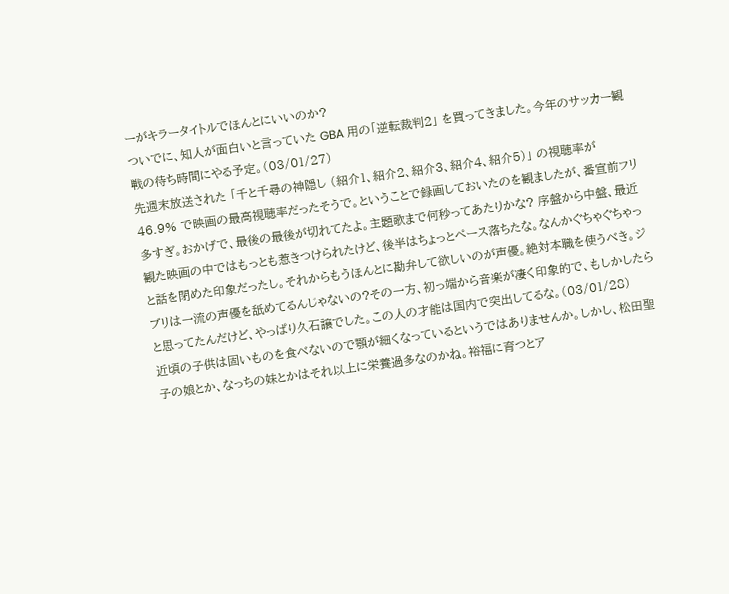ーがキラータイトルでほんとにいいのか?
ついでに、知人が面白いと言っていた GBA 用の「逆転裁判2」 を買ってきました。今年のサッカー観戦の待ち時間にやる予定。(03/01/27)
先週末放送された 「千と千尋の神隠し (紹介1、紹介2、紹介3、紹介4、紹介5)」 の視聴率が 46.9% で映画の最高視聴率だったそうで。ということで録画しておいたのを観ましたが、番宣前フリ多すぎ。おかげで、最後の最後が切れてたよ。主題歌まで何秒ってあたりかな? 序盤から中盤、最近観た映画の中ではもっとも惹きつけられたけど、後半はちょっとペース落ちたな。なんかぐちゃぐちゃっと話を閉めた印象だったし。それからもうほんとに勘弁して欲しいのが声優。絶対本職を使うべき。ジブリは一流の声優を舐めてるんじゃないの?その一方、初っ端から音楽が凄く印象的で、もしかしたらと思ってたんだけど、やっぱり久石譲でした。この人の才能は国内で突出してるな。(03/01/28)
近頃の子供は固いものを食べないので顎が細くなっているというではありませんか。しかし、松田聖子の娘とか、なっちの妹とかはそれ以上に栄養過多なのかね。裕福に育つとア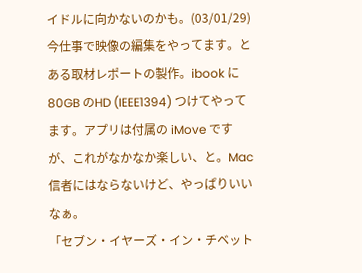イドルに向かないのかも。(03/01/29)
今仕事で映像の編集をやってます。とある取材レポートの製作。ibook に 80GB のHD (IEEE1394) つけてやってます。アプリは付属の iMove ですが、これがなかなか楽しい、と。Mac 信者にはならないけど、やっぱりいいなぁ。
「セブン・イヤーズ・イン・チベット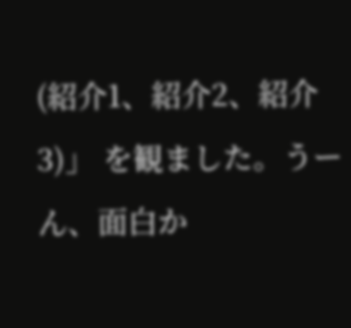(紹介1、紹介2、紹介3)」 を観ました。うーん、面白か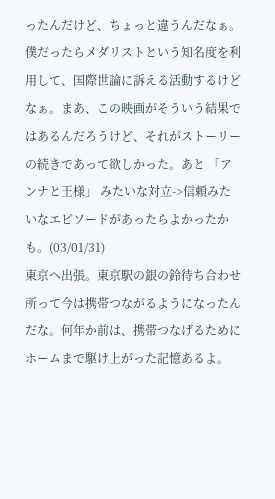ったんだけど、ちょっと違うんだなぁ。僕だったらメダリストという知名度を利用して、国際世論に訴える活動するけどなぁ。まあ、この映画がそういう結果ではあるんだろうけど、それがストーリーの続きであって欲しかった。あと 「アンナと王様」 みたいな対立->信頼みたいなエピソードがあったらよかったかも。(03/01/31)
東京へ出張。東京駅の銀の鈴待ち合わせ所って今は携帯つながるようになったんだな。何年か前は、携帯つなげるためにホームまで駆け上がった記憶あるよ。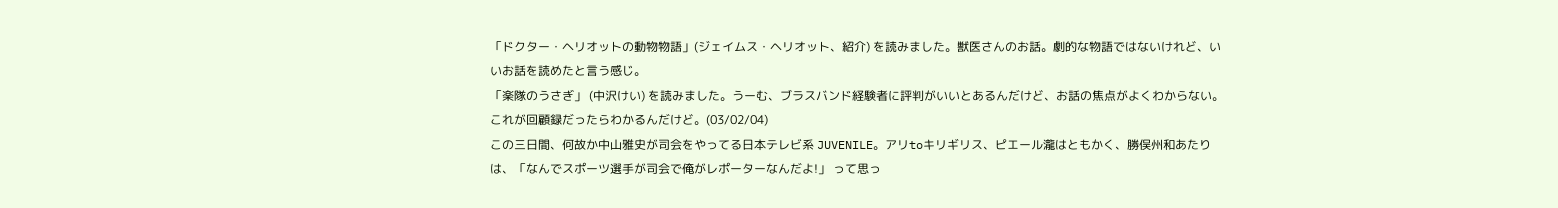「ドクター・ヘリオットの動物物語」(ジェイムス・ヘリオット、紹介) を読みました。獣医さんのお話。劇的な物語ではないけれど、いいお話を読めたと言う感じ。
「楽隊のうさぎ」 (中沢けい) を読みました。うーむ、ブラスバンド経験者に評判がいいとあるんだけど、お話の焦点がよくわからない。これが回顧録だったらわかるんだけど。(03/02/04)
この三日間、何故か中山雅史が司会をやってる日本テレビ系 JUVENILE。アリtoキリギリス、ピエール瀧はともかく、勝俣州和あたりは、「なんでスポーツ選手が司会で俺がレポーターなんだよ!」 って思っ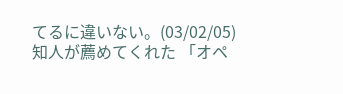てるに違いない。(03/02/05)
知人が薦めてくれた 「オペ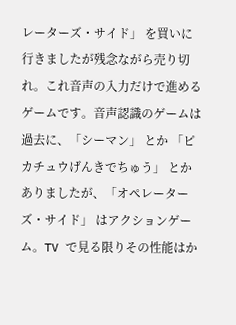レーターズ・サイド」 を買いに行きましたが残念ながら売り切れ。これ音声の入力だけで進めるゲームです。音声認識のゲームは過去に、「シーマン」 とか 「ピカチュウげんきでちゅう」 とかありましたが、「オペレーターズ・サイド」 はアクションゲーム。TV で見る限りその性能はか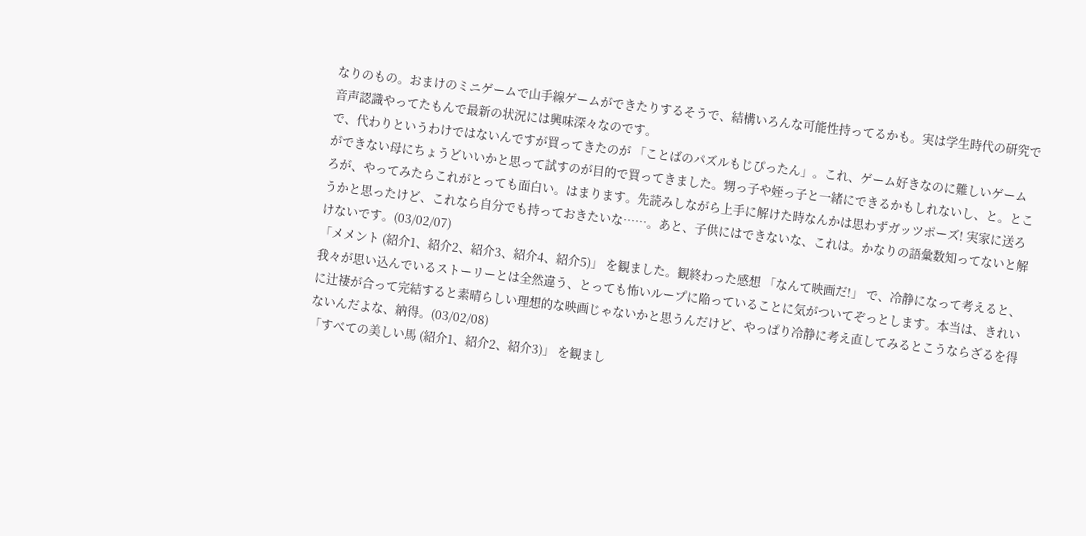なりのもの。おまけのミニゲームで山手線ゲームができたりするそうで、結構いろんな可能性持ってるかも。実は学生時代の研究で音声認識やってたもんで最新の状況には興味深々なのです。
で、代わりというわけではないんですが買ってきたのが 「ことばのパズルもじぴったん」。これ、ゲーム好きなのに難しいゲームができない母にちょうどいいかと思って試すのが目的で買ってきました。甥っ子や姪っ子と一緒にできるかもしれないし、と。ところが、やってみたらこれがとっても面白い。はまります。先読みしながら上手に解けた時なんかは思わずガッツポーズ! 実家に送ろうかと思ったけど、これなら自分でも持っておきたいな……。あと、子供にはできないな、これは。かなりの語彙数知ってないと解けないです。(03/02/07)
「メメント (紹介1、紹介2、紹介3、紹介4、紹介5)」 を観ました。観終わった感想 「なんて映画だ!」 で、冷静になって考えると、我々が思い込んでいるストーリーとは全然違う、とっても怖いループに陥っていることに気がついてぞっとします。本当は、きれいに辻褄が合って完結すると素晴らしい理想的な映画じゃないかと思うんだけど、やっぱり冷静に考え直してみるとこうならざるを得ないんだよな、納得。(03/02/08)
「すべての美しい馬 (紹介1、紹介2、紹介3)」 を観まし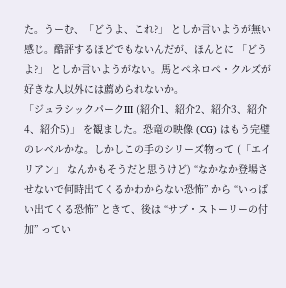た。うーむ、「どうよ、これ?」 としか言いようが無い感じ。酷評するほどでもないんだが、ほんとに 「どうよ?」 としか言いようがない。馬とペネロペ・クルズが好きな人以外には薦められないか。
「ジュラシックパークIII (紹介1、紹介2、紹介3、紹介4、紹介5)」 を観ました。恐竜の映像 (CG) はもう完璧のレベルかな。しかしこの手のシリーズ物って (「エイリアン」 なんかもそうだと思うけど) “なかなか登場させないで何時出てくるかわからない恐怖” から “いっぱい出てくる恐怖” ときて、後は “サブ・ストーリーの付加” ってい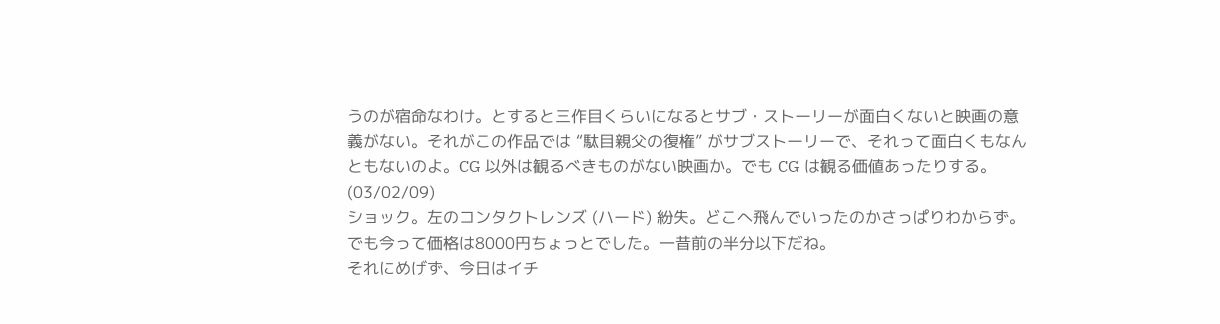うのが宿命なわけ。とすると三作目くらいになるとサブ・ストーリーが面白くないと映画の意義がない。それがこの作品では “駄目親父の復権” がサブストーリーで、それって面白くもなんともないのよ。CG 以外は観るべきものがない映画か。でも CG は観る価値あったりする。(03/02/09)
ショック。左のコンタクトレンズ (ハード) 紛失。どこへ飛んでいったのかさっぱりわからず。でも今って価格は8000円ちょっとでした。一昔前の半分以下だね。
それにめげず、今日はイチ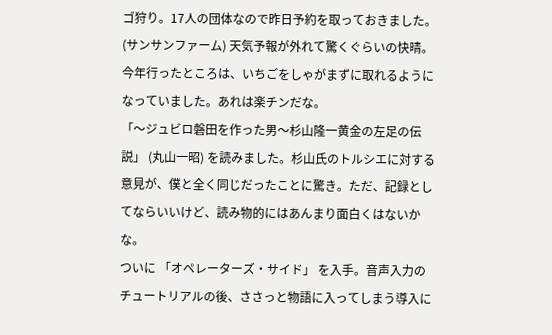ゴ狩り。17人の団体なので昨日予約を取っておきました。(サンサンファーム) 天気予報が外れて驚くぐらいの快晴。今年行ったところは、いちごをしゃがまずに取れるようになっていました。あれは楽チンだな。
「〜ジュビロ磐田を作った男〜杉山隆一黄金の左足の伝説」 (丸山一昭) を読みました。杉山氏のトルシエに対する意見が、僕と全く同じだったことに驚き。ただ、記録としてならいいけど、読み物的にはあんまり面白くはないかな。
ついに 「オペレーターズ・サイド」 を入手。音声入力のチュートリアルの後、ささっと物語に入ってしまう導入に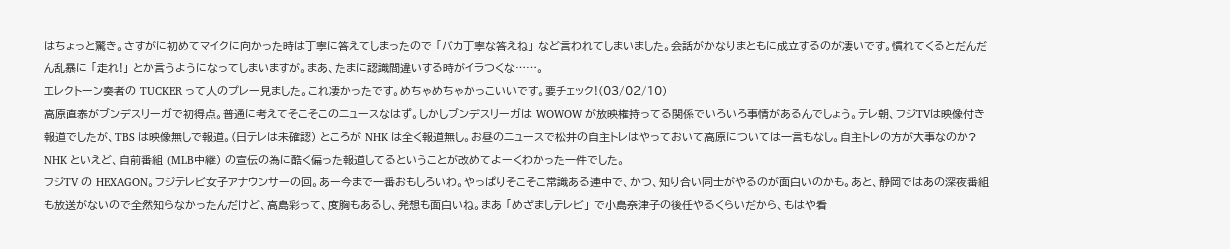はちょっと驚き。さすがに初めてマイクに向かった時は丁寧に答えてしまったので 「バカ丁寧な答えね」 など言われてしまいました。会話がかなりまともに成立するのが凄いです。慣れてくるとだんだん乱暴に 「走れ!」 とか言うようになってしまいますが。まあ、たまに認識間違いする時がイラつくな……。
エレクトーン奏者の TUCKER って人のプレー見ました。これ凄かったです。めちゃめちゃかっこいいです。要チェック!(03/02/10)
高原直泰がブンデスリーガで初得点。普通に考えてそこそこのニュースなはず。しかしブンデスリーガは WOWOW が放映権持ってる関係でいろいろ事情があるんでしょう。テレ朝、フジTVは映像付き報道でしたが、TBS は映像無しで報道。(日テレは未確認) ところが NHK は全く報道無し。お昼のニュースで松井の自主トレはやっておいて高原については一言もなし。自主トレの方が大事なのか? NHK といえど、自前番組 (MLB中継) の宣伝の為に酷く偏った報道してるということが改めてよーくわかった一件でした。
フジTV の HEXAGON。フジテレビ女子アナウンサーの回。あー今まで一番おもしろいわ。やっぱりそこそこ常識ある連中で、かつ、知り合い同士がやるのが面白いのかも。あと、静岡ではあの深夜番組も放送がないので全然知らなかったんだけど、高島彩って、度胸もあるし、発想も面白いね。まあ 「めざましテレビ」 で小島奈津子の後任やるくらいだから、もはや看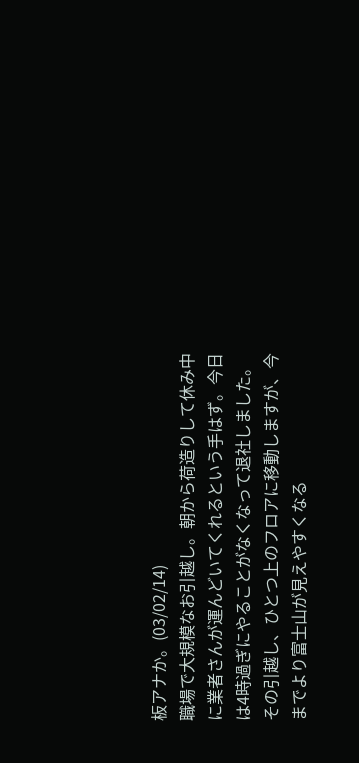板アナか。(03/02/14)
職場で大規模なお引越し。朝から荷造りして休み中に業者さんが運んどいてくれるという手はず。今日は4時過ぎにやることがなくなって退社しました。その引越し、ひとつ上のフロアに移動しますが、今までより富士山が見えやすくなる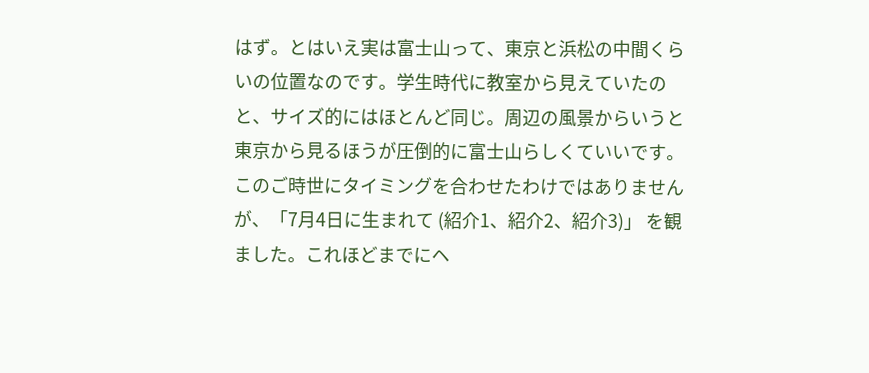はず。とはいえ実は富士山って、東京と浜松の中間くらいの位置なのです。学生時代に教室から見えていたのと、サイズ的にはほとんど同じ。周辺の風景からいうと東京から見るほうが圧倒的に富士山らしくていいです。
このご時世にタイミングを合わせたわけではありませんが、「7月4日に生まれて (紹介1、紹介2、紹介3)」 を観ました。これほどまでにヘ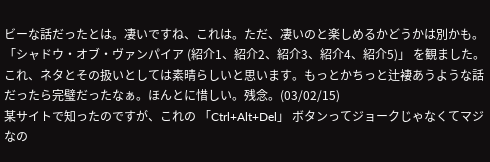ビーな話だったとは。凄いですね、これは。ただ、凄いのと楽しめるかどうかは別かも。
「シャドウ・オブ・ヴァンパイア (紹介1、紹介2、紹介3、紹介4、紹介5)」 を観ました。これ、ネタとその扱いとしては素晴らしいと思います。もっとかちっと辻褄あうような話だったら完璧だったなぁ。ほんとに惜しい。残念。(03/02/15)
某サイトで知ったのですが、これの 「Ctrl+Alt+Del」 ボタンってジョークじゃなくてマジなの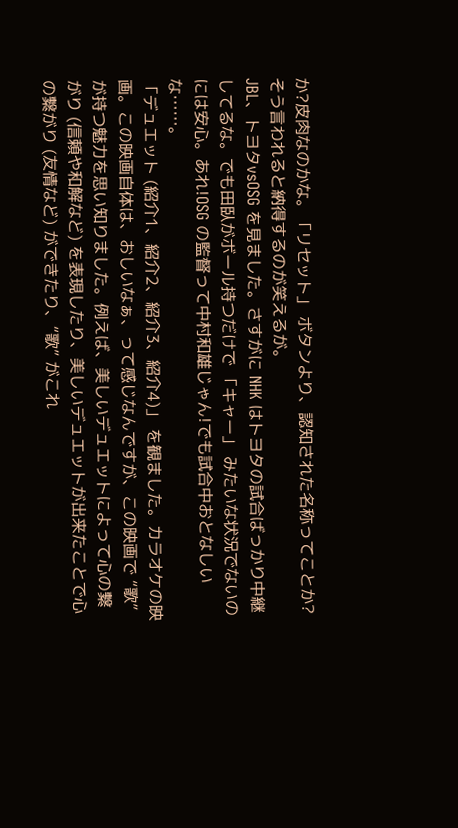か?皮肉なのかな。「リセット」 ボタンより、認知された名称ってことか? そう言われると納得するのが笑えるが。
JBL、トヨタvsOSG を見ました。さすがに NHK はトヨタの試合ばっかり中継してるな。でも田臥がボール持つだけで 「キャー」 みたいな状況でないのには安心。あれ!OSG の監督って中村和雄じゃん!でも試合中おとなしいな……。
「デュエット (紹介1、紹介2、紹介3、紹介4)」 を観ました。カラオケの映画。この映画自体は、おしいなぁ、って感じなんですが、この映画で “歌” が持つ魅力を思い知りました。例えば、美しいデュエットによって心の繋がり (信頼や和解など) を表現したり、美しいデュエットが出来たことで心の繋がり (友情など) ができたり、“歌” がこれ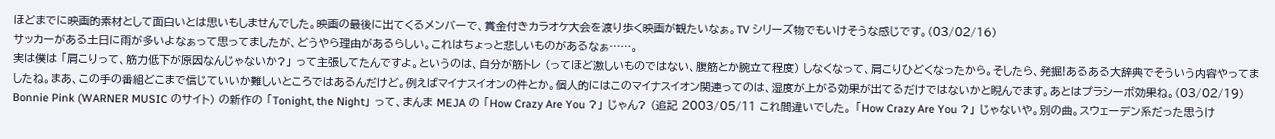ほどまでに映画的素材として面白いとは思いもしませんでした。映画の最後に出てくるメンバーで、賞金付きカラオケ大会を渡り歩く映画が観たいなぁ。TV シリーズ物でもいけそうな感じです。(03/02/16)
サッカーがある土日に雨が多いよなぁって思ってましたが、どうやら理由があるらしい。これはちょっと悲しいものがあるなぁ……。
実は僕は 「肩こりって、筋力低下が原因なんじゃないか?」 って主張してたんですよ。というのは、自分が筋トレ (ってほど激しいものではない、腹筋とか腕立て程度) しなくなって、肩こりひどくなったから。そしたら、発掘!あるある大辞典でそういう内容やってましたね。まあ、この手の番組どこまで信じていいか難しいところではあるんだけど。例えばマイナスイオンの件とか。個人的にはこのマイナスイオン関連ってのは、湿度が上がる効果が出てるだけではないかと睨んでます。あとはプラシーボ効果ね。(03/02/19)
Bonnie Pink (WARNER MUSIC のサイト) の新作の 「Tonight, the Night」 って、まんま MEJA の 「How Crazy Are You ?」 じゃん? (追記 2003/05/11 これ間違いでした。 「How Crazy Are You ?」 じゃないや。別の曲。スウェーデン系だった思うけ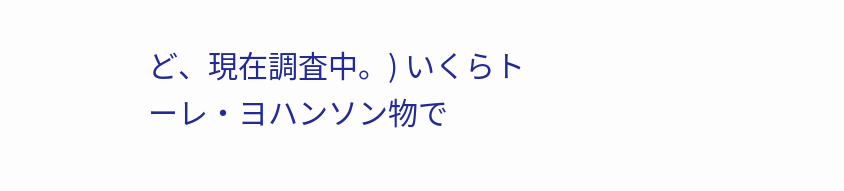ど、現在調査中。) いくらトーレ・ヨハンソン物で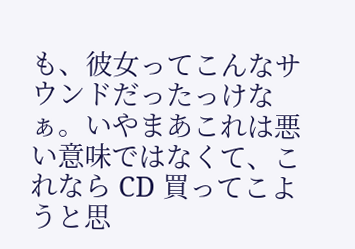も、彼女ってこんなサウンドだったっけなぁ。いやまあこれは悪い意味ではなくて、これなら CD 買ってこようと思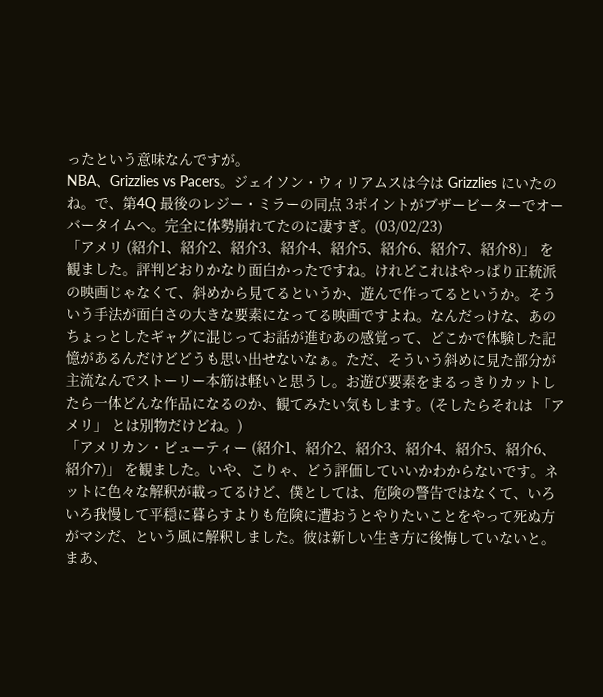ったという意味なんですが。
NBA、Grizzlies vs Pacers。ジェイソン・ウィリアムスは今は Grizzlies にいたのね。で、第4Q 最後のレジー・ミラーの同点 3ポイントがブザービーターでオーバータイムへ。完全に体勢崩れてたのに凄すぎ。(03/02/23)
「アメリ (紹介1、紹介2、紹介3、紹介4、紹介5、紹介6、紹介7、紹介8)」 を観ました。評判どおりかなり面白かったですね。けれどこれはやっぱり正統派の映画じゃなくて、斜めから見てるというか、遊んで作ってるというか。そういう手法が面白さの大きな要素になってる映画ですよね。なんだっけな、あのちょっとしたギャグに混じってお話が進むあの感覚って、どこかで体験した記憶があるんだけどどうも思い出せないなぁ。ただ、そういう斜めに見た部分が主流なんでストーリー本筋は軽いと思うし。お遊び要素をまるっきりカットしたら一体どんな作品になるのか、観てみたい気もします。(そしたらそれは 「アメリ」 とは別物だけどね。)
「アメリカン・ビューティー (紹介1、紹介2、紹介3、紹介4、紹介5、紹介6、紹介7)」 を観ました。いや、こりゃ、どう評価していいかわからないです。ネットに色々な解釈が載ってるけど、僕としては、危険の警告ではなくて、いろいろ我慢して平穏に暮らすよりも危険に遭おうとやりたいことをやって死ぬ方がマシだ、という風に解釈しました。彼は新しい生き方に後悔していないと。まあ、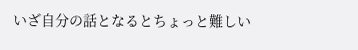いざ自分の話となるとちょっと難しい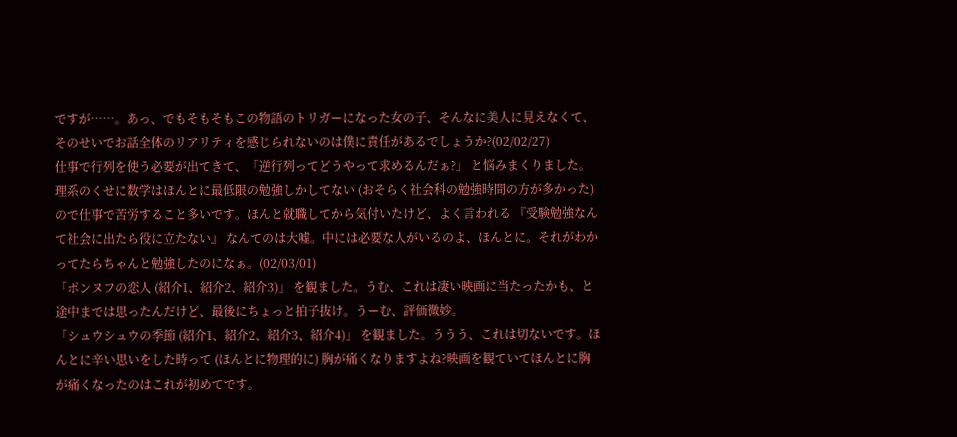ですが……。あっ、でもそもそもこの物語のトリガーになった女の子、そんなに美人に見えなくて、そのせいでお話全体のリアリティを感じられないのは僕に責任があるでしょうか?(02/02/27)
仕事で行列を使う必要が出てきて、「逆行列ってどうやって求めるんだぁ?」 と悩みまくりました。理系のくせに数学はほんとに最低限の勉強しかしてない (おそらく社会科の勉強時間の方が多かった) ので仕事で苦労すること多いです。ほんと就職してから気付いたけど、よく言われる 『受験勉強なんて社会に出たら役に立たない』 なんてのは大嘘。中には必要な人がいるのよ、ほんとに。それがわかってたらちゃんと勉強したのになぁ。(02/03/01)
「ポンヌフの恋人 (紹介1、紹介2、紹介3)」 を観ました。うむ、これは凄い映画に当たったかも、と途中までは思ったんだけど、最後にちょっと拍子抜け。うーむ、評価微妙。
「シュウシュウの季節 (紹介1、紹介2、紹介3、紹介4)」 を観ました。ううう、これは切ないです。ほんとに辛い思いをした時って (ほんとに物理的に) 胸が痛くなりますよね?映画を観ていてほんとに胸が痛くなったのはこれが初めてです。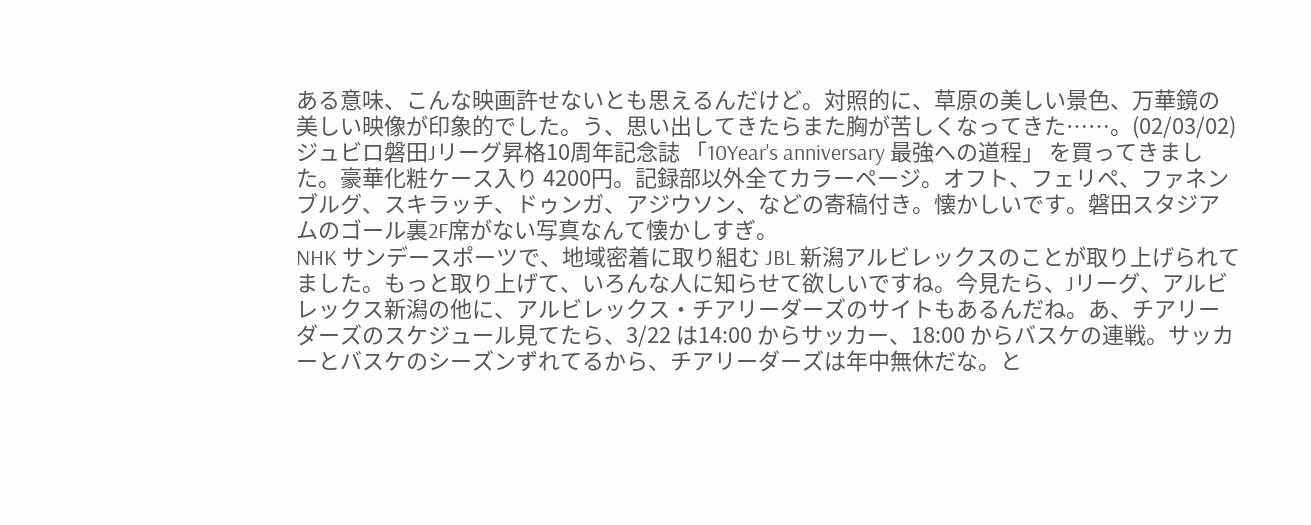ある意味、こんな映画許せないとも思えるんだけど。対照的に、草原の美しい景色、万華鏡の美しい映像が印象的でした。う、思い出してきたらまた胸が苦しくなってきた……。(02/03/02)
ジュビロ磐田Jリーグ昇格10周年記念誌 「10Year's anniversary 最強への道程」 を買ってきました。豪華化粧ケース入り 4200円。記録部以外全てカラーページ。オフト、フェリペ、ファネンブルグ、スキラッチ、ドゥンガ、アジウソン、などの寄稿付き。懐かしいです。磐田スタジアムのゴール裏2F席がない写真なんて懐かしすぎ。
NHK サンデースポーツで、地域密着に取り組む JBL 新潟アルビレックスのことが取り上げられてました。もっと取り上げて、いろんな人に知らせて欲しいですね。今見たら、Jリーグ、アルビレックス新潟の他に、アルビレックス・チアリーダーズのサイトもあるんだね。あ、チアリーダーズのスケジュール見てたら、3/22 は14:00 からサッカー、18:00 からバスケの連戦。サッカーとバスケのシーズンずれてるから、チアリーダーズは年中無休だな。と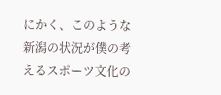にかく、このような新潟の状況が僕の考えるスポーツ文化の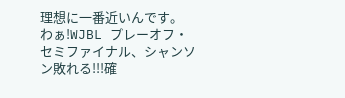理想に一番近いんです。
わぁ!WJBL プレーオフ・セミファイナル、シャンソン敗れる!!!確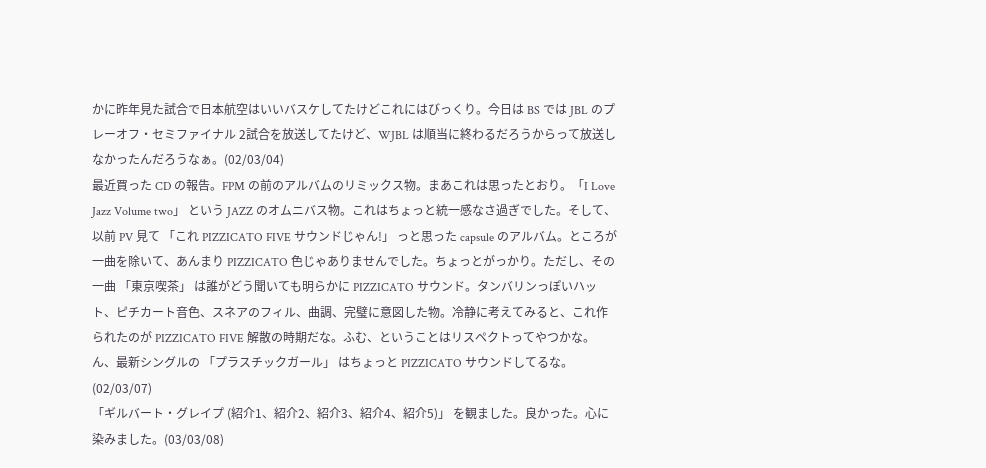かに昨年見た試合で日本航空はいいバスケしてたけどこれにはびっくり。今日は BS では JBL のプレーオフ・セミファイナル 2試合を放送してたけど、WJBL は順当に終わるだろうからって放送しなかったんだろうなぁ。(02/03/04)
最近買った CD の報告。FPM の前のアルバムのリミックス物。まあこれは思ったとおり。「I Love Jazz Volume two」 という JAZZ のオムニバス物。これはちょっと統一感なさ過ぎでした。そして、以前 PV 見て 「これ PIZZICATO FIVE サウンドじゃん!」 っと思った capsule のアルバム。ところが一曲を除いて、あんまり PIZZICATO 色じゃありませんでした。ちょっとがっかり。ただし、その一曲 「東京喫茶」 は誰がどう聞いても明らかに PIZZICATO サウンド。タンバリンっぽいハット、ピチカート音色、スネアのフィル、曲調、完璧に意図した物。冷静に考えてみると、これ作られたのが PIZZICATO FIVE 解散の時期だな。ふむ、ということはリスペクトってやつかな。ん、最新シングルの 「プラスチックガール」 はちょっと PIZZICATO サウンドしてるな。(02/03/07)
「ギルバート・グレイプ (紹介1、紹介2、紹介3、紹介4、紹介5)」 を観ました。良かった。心に染みました。(03/03/08)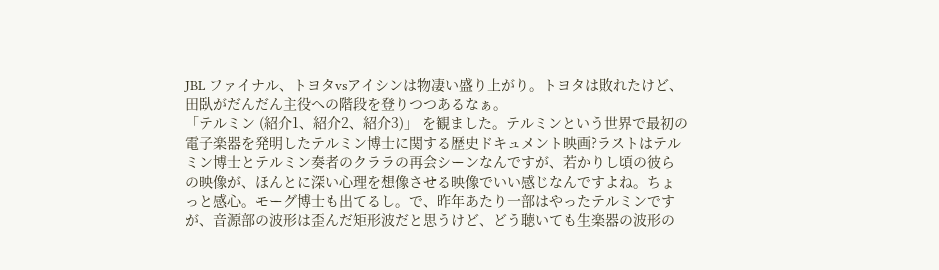JBL ファイナル、トヨタvsアイシンは物凄い盛り上がり。トヨタは敗れたけど、田臥がだんだん主役への階段を登りつつあるなぁ。
「テルミン (紹介1、紹介2、紹介3)」 を観ました。テルミンという世界で最初の電子楽器を発明したテルミン博士に関する歴史ドキュメント映画?ラストはテルミン博士とテルミン奏者のクララの再会シーンなんですが、若かりし頃の彼らの映像が、ほんとに深い心理を想像させる映像でいい感じなんですよね。ちょっと感心。モーグ博士も出てるし。で、昨年あたり一部はやったテルミンですが、音源部の波形は歪んだ矩形波だと思うけど、どう聴いても生楽器の波形の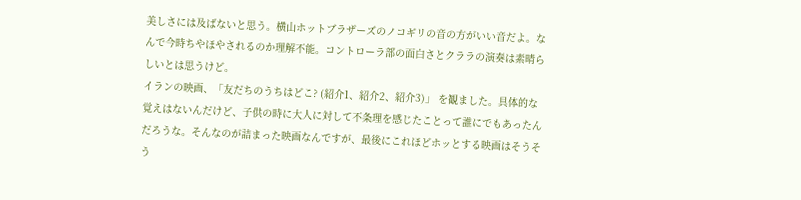美しさには及ばないと思う。横山ホットブラザーズのノコギリの音の方がいい音だよ。なんで今時ちやほやされるのか理解不能。コントローラ部の面白さとクララの演奏は素晴らしいとは思うけど。
イランの映画、「友だちのうちはどこ? (紹介1、紹介2、紹介3)」 を観ました。具体的な覚えはないんだけど、子供の時に大人に対して不条理を感じたことって誰にでもあったんだろうな。そんなのが詰まった映画なんですが、最後にこれほどホッとする映画はそうそう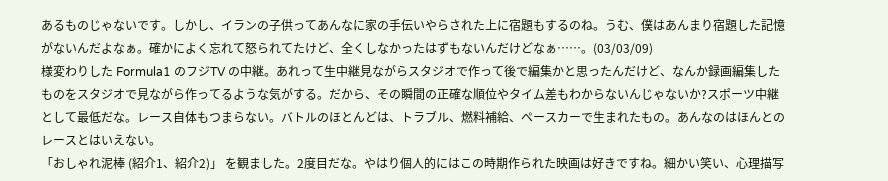あるものじゃないです。しかし、イランの子供ってあんなに家の手伝いやらされた上に宿題もするのね。うむ、僕はあんまり宿題した記憶がないんだよなぁ。確かによく忘れて怒られてたけど、全くしなかったはずもないんだけどなぁ……。(03/03/09)
様変わりした Formula1 のフジTV の中継。あれって生中継見ながらスタジオで作って後で編集かと思ったんだけど、なんか録画編集したものをスタジオで見ながら作ってるような気がする。だから、その瞬間の正確な順位やタイム差もわからないんじゃないか?スポーツ中継として最低だな。レース自体もつまらない。バトルのほとんどは、トラブル、燃料補給、ペースカーで生まれたもの。あんなのはほんとのレースとはいえない。
「おしゃれ泥棒 (紹介1、紹介2)」 を観ました。2度目だな。やはり個人的にはこの時期作られた映画は好きですね。細かい笑い、心理描写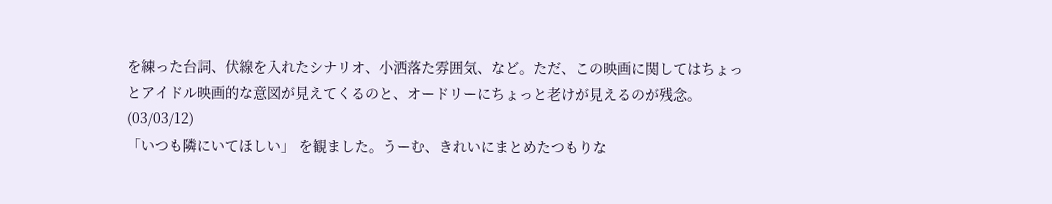を練った台詞、伏線を入れたシナリオ、小洒落た雰囲気、など。ただ、この映画に関してはちょっとアイドル映画的な意図が見えてくるのと、オードリーにちょっと老けが見えるのが残念。(03/03/12)
「いつも隣にいてほしい」 を観ました。うーむ、きれいにまとめたつもりな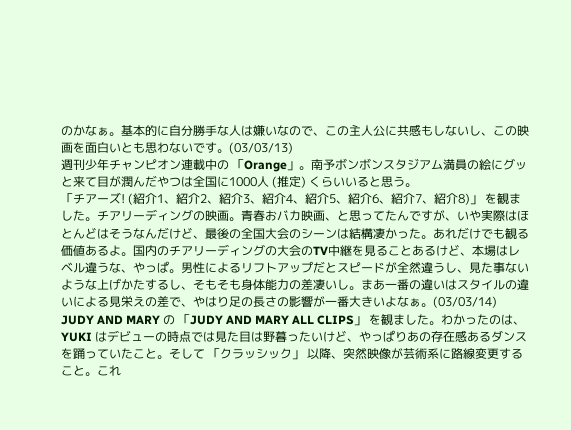のかなぁ。基本的に自分勝手な人は嫌いなので、この主人公に共感もしないし、この映画を面白いとも思わないです。(03/03/13)
週刊少年チャンピオン連載中の 「Orange」。南予ボンボンスタジアム満員の絵にグッと来て目が潤んだやつは全国に1000人 (推定) くらいいると思う。
「チアーズ! (紹介1、紹介2、紹介3、紹介4、紹介5、紹介6、紹介7、紹介8)」 を観ました。チアリーディングの映画。青春おバカ映画、と思ってたんですが、いや実際はほとんどはそうなんだけど、最後の全国大会のシーンは結構凄かった。あれだけでも観る価値あるよ。国内のチアリーディングの大会のTV中継を見ることあるけど、本場はレベル違うな、やっぱ。男性によるリフトアップだとスピードが全然違うし、見た事ないような上げかたするし、そもそも身体能力の差凄いし。まあ一番の違いはスタイルの違いによる見栄えの差で、やはり足の長さの影響が一番大きいよなぁ。(03/03/14)
JUDY AND MARY の 「JUDY AND MARY ALL CLIPS」 を観ました。わかったのは、YUKI はデビューの時点では見た目は野暮ったいけど、やっぱりあの存在感あるダンスを踊っていたこと。そして 「クラッシック」 以降、突然映像が芸術系に路線変更すること。これ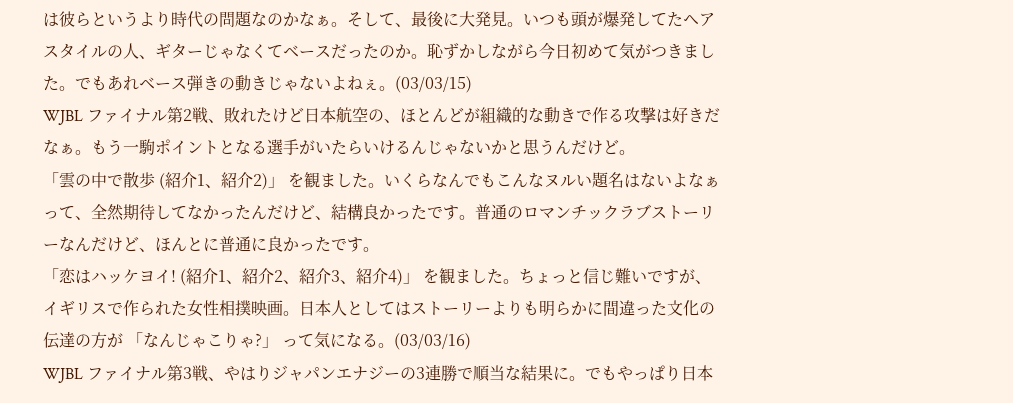は彼らというより時代の問題なのかなぁ。そして、最後に大発見。いつも頭が爆発してたヘアスタイルの人、ギターじゃなくてベースだったのか。恥ずかしながら今日初めて気がつきました。でもあれベース弾きの動きじゃないよねぇ。(03/03/15)
WJBL ファイナル第2戦、敗れたけど日本航空の、ほとんどが組織的な動きで作る攻撃は好きだなぁ。もう一駒ポイントとなる選手がいたらいけるんじゃないかと思うんだけど。
「雲の中で散歩 (紹介1、紹介2)」 を観ました。いくらなんでもこんなヌルい題名はないよなぁって、全然期待してなかったんだけど、結構良かったです。普通のロマンチックラブストーリーなんだけど、ほんとに普通に良かったです。
「恋はハッケヨイ! (紹介1、紹介2、紹介3、紹介4)」 を観ました。ちょっと信じ難いですが、イギリスで作られた女性相撲映画。日本人としてはストーリーよりも明らかに間違った文化の伝達の方が 「なんじゃこりゃ?」 って気になる。(03/03/16)
WJBL ファイナル第3戦、やはりジャパンエナジーの3連勝で順当な結果に。でもやっぱり日本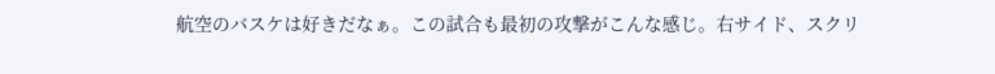航空のバスケは好きだなぁ。この試合も最初の攻撃がこんな感じ。右サイド、スクリ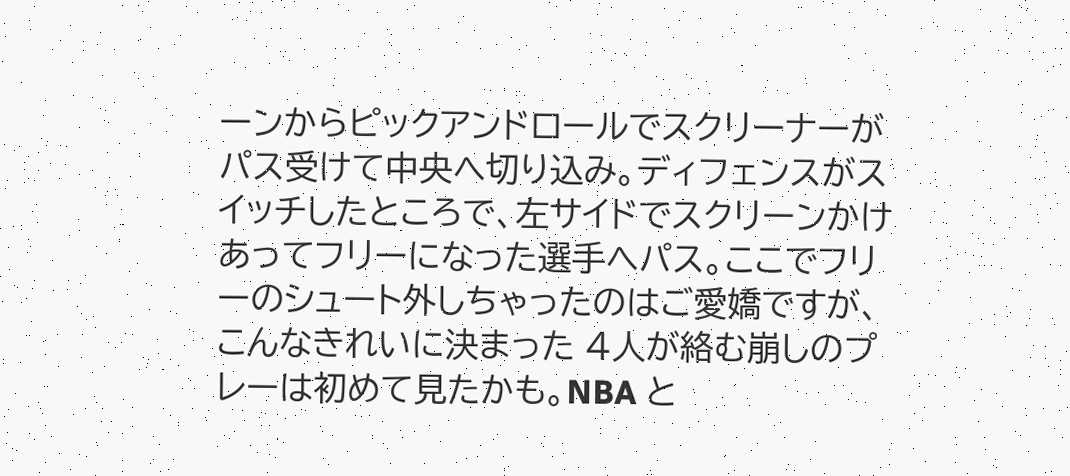ーンからピックアンドロールでスクリーナーがパス受けて中央へ切り込み。ディフェンスがスイッチしたところで、左サイドでスクリーンかけあってフリーになった選手へパス。ここでフリーのシュート外しちゃったのはご愛嬌ですが、こんなきれいに決まった 4人が絡む崩しのプレーは初めて見たかも。NBA と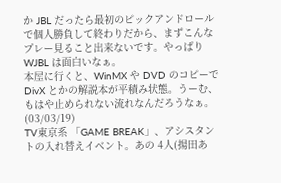か JBL だったら最初のピックアンドロールで個人勝負して終わりだから、まずこんなプレー見ること出来ないです。やっぱり WJBL は面白いなぁ。
本屋に行くと、WinMX や DVD のコピーで DivX とかの解説本が平積み状態。うーむ、もはや止められない流れなんだろうなぁ。(03/03/19)
TV東京系 「GAME BREAK」、アシスタントの入れ替えイベント。あの 4人(揚田あ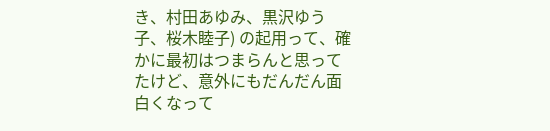き、村田あゆみ、黒沢ゆう子、桜木睦子) の起用って、確かに最初はつまらんと思ってたけど、意外にもだんだん面白くなって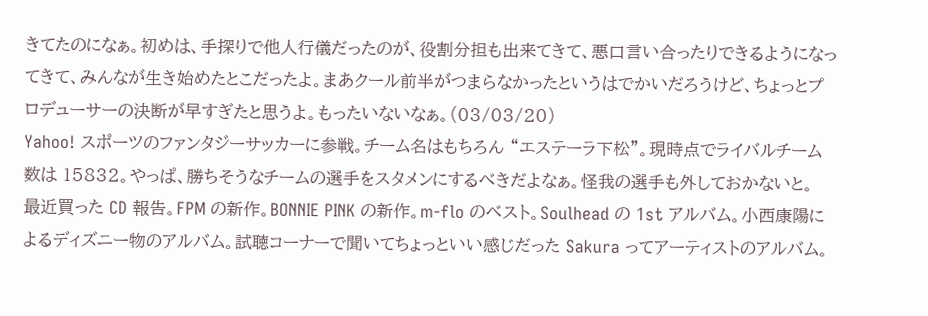きてたのになぁ。初めは、手探りで他人行儀だったのが、役割分担も出来てきて、悪口言い合ったりできるようになってきて、みんなが生き始めたとこだったよ。まあクール前半がつまらなかったというはでかいだろうけど、ちょっとプロデューサーの決断が早すぎたと思うよ。もったいないなぁ。(03/03/20)
Yahoo! スポーツのファンタジーサッカーに参戦。チーム名はもちろん “エステーラ下松”。現時点でライバルチーム数は 15832。やっぱ、勝ちそうなチームの選手をスタメンにするべきだよなぁ。怪我の選手も外しておかないと。
最近買った CD 報告。FPM の新作。BONNIE PINK の新作。m-flo のベスト。Soulhead の 1st アルバム。小西康陽によるディズニー物のアルバム。試聴コーナーで聞いてちょっといい感じだった Sakura ってアーティストのアルバム。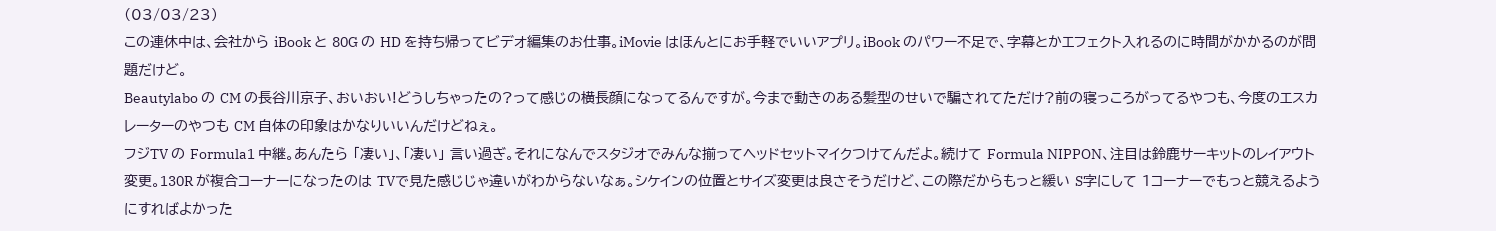(03/03/23)
この連休中は、会社から iBook と 80G の HD を持ち帰ってビデオ編集のお仕事。iMovie はほんとにお手軽でいいアプリ。iBook のパワー不足で、字幕とかエフェクト入れるのに時間がかかるのが問題だけど。
Beautylabo の CM の長谷川京子、おいおい!どうしちゃったの?って感じの横長顔になってるんですが。今まで動きのある髪型のせいで騙されてただけ?前の寝っころがってるやつも、今度のエスカレーターのやつも CM 自体の印象はかなりいいんだけどねぇ。
フジTV の Formula1 中継。あんたら 「凄い」、「凄い」 言い過ぎ。それになんでスタジオでみんな揃ってヘッドセットマイクつけてんだよ。続けて Formula NIPPON、注目は鈴鹿サーキットのレイアウト変更。130R が複合コーナーになったのは TVで見た感じじゃ違いがわからないなぁ。シケインの位置とサイズ変更は良さそうだけど、この際だからもっと緩い S字にして 1コーナーでもっと競えるようにすればよかった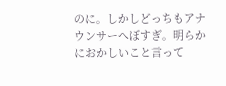のに。しかしどっちもアナウンサーへぼすぎ。明らかにおかしいこと言って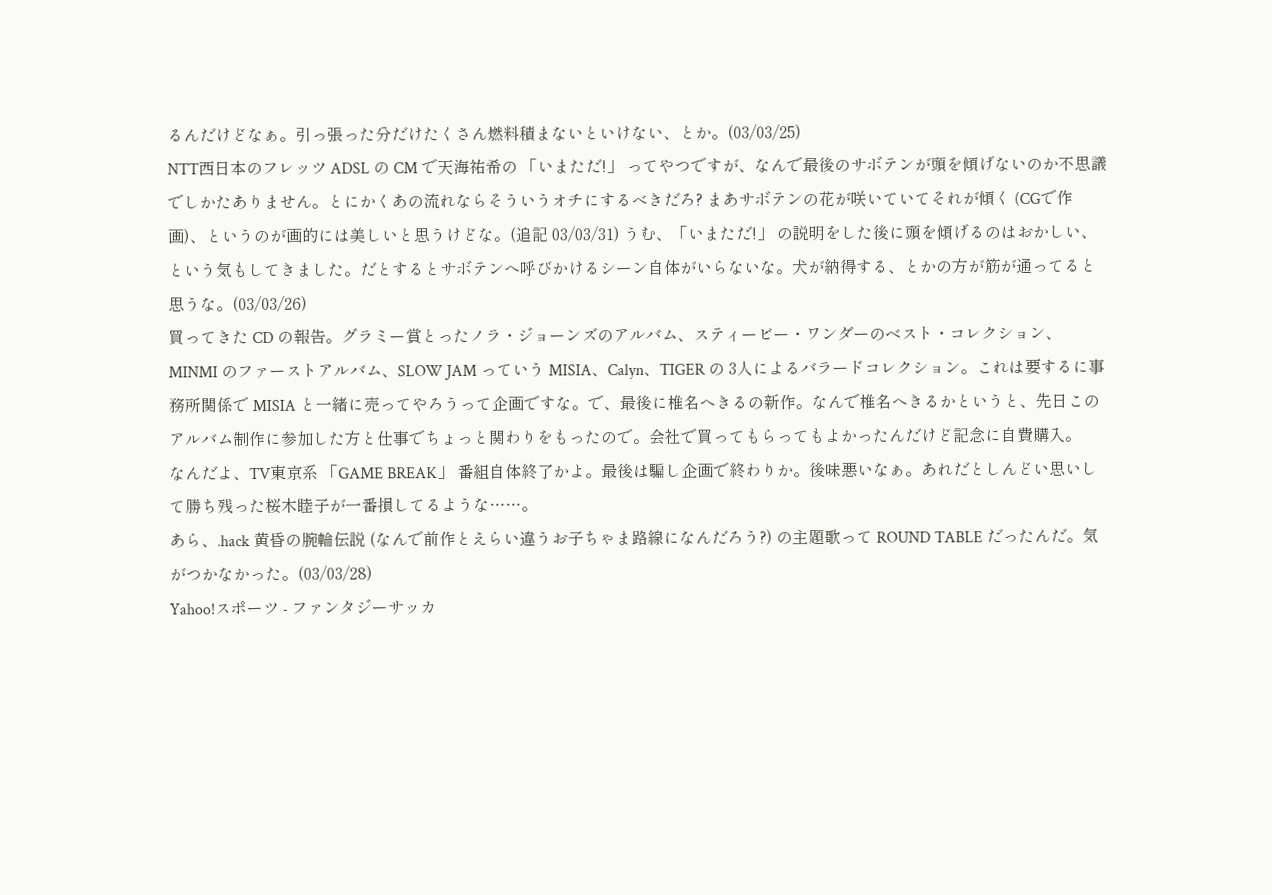るんだけどなぁ。引っ張った分だけたくさん燃料積まないといけない、とか。(03/03/25)
NTT西日本のフレッツ ADSL の CM で天海祐希の 「いまただ!」 ってやつですが、なんで最後のサボテンが頭を傾げないのか不思議でしかたありません。とにかくあの流れならそういうオチにするべきだろ? まあサボテンの花が咲いていてそれが傾く (CGで作画)、というのが画的には美しいと思うけどな。(追記 03/03/31) うむ、「いまただ!」 の説明をした後に頭を傾げるのはおかしい、という気もしてきました。だとするとサボテンへ呼びかけるシーン自体がいらないな。犬が納得する、とかの方が筋が通ってると思うな。(03/03/26)
買ってきた CD の報告。グラミー賞とったノラ・ジョーンズのアルバム、スティービー・ワンダーのベスト・コレクション、MINMI のファーストアルバム、SLOW JAM っていう MISIA、Calyn、TIGER の 3人によるバラードコレクション。これは要するに事務所関係で MISIA と一緒に売ってやろうって企画ですな。で、最後に椎名へきるの新作。なんで椎名へきるかというと、先日このアルバム制作に参加した方と仕事でちょっと関わりをもったので。会社で買ってもらってもよかったんだけど記念に自費購入。
なんだよ、TV東京系 「GAME BREAK」 番組自体終了かよ。最後は騙し企画で終わりか。後味悪いなぁ。あれだとしんどい思いして勝ち残った桜木睦子が一番損してるような……。
あら、.hack 黄昏の腕輪伝説 (なんで前作とえらい違うお子ちゃま路線になんだろう?) の主題歌って ROUND TABLE だったんだ。気がつかなかった。(03/03/28)
Yahoo!スポーツ - ファンタジーサッカ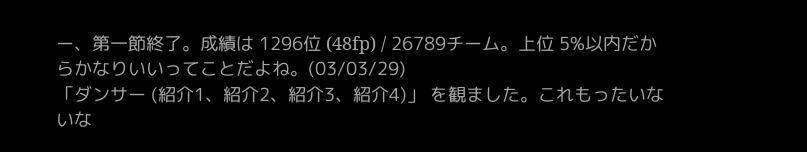ー、第一節終了。成績は 1296位 (48fp) / 26789チーム。上位 5%以内だからかなりいいってことだよね。(03/03/29)
「ダンサー (紹介1、紹介2、紹介3、紹介4)」 を観ました。これもったいないな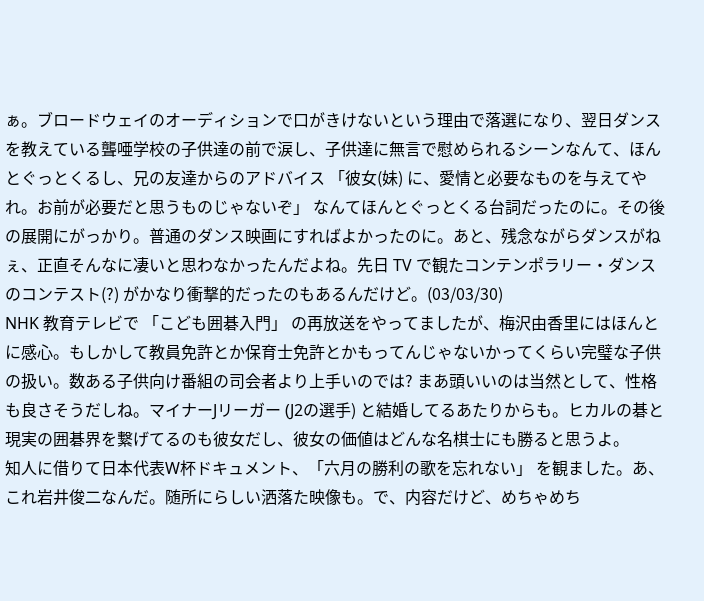ぁ。ブロードウェイのオーディションで口がきけないという理由で落選になり、翌日ダンスを教えている聾唖学校の子供達の前で涙し、子供達に無言で慰められるシーンなんて、ほんとぐっとくるし、兄の友達からのアドバイス 「彼女(妹) に、愛情と必要なものを与えてやれ。お前が必要だと思うものじゃないぞ」 なんてほんとぐっとくる台詞だったのに。その後の展開にがっかり。普通のダンス映画にすればよかったのに。あと、残念ながらダンスがねぇ、正直そんなに凄いと思わなかったんだよね。先日 TV で観たコンテンポラリー・ダンスのコンテスト(?) がかなり衝撃的だったのもあるんだけど。(03/03/30)
NHK 教育テレビで 「こども囲碁入門」 の再放送をやってましたが、梅沢由香里にはほんとに感心。もしかして教員免許とか保育士免許とかもってんじゃないかってくらい完璧な子供の扱い。数ある子供向け番組の司会者より上手いのでは? まあ頭いいのは当然として、性格も良さそうだしね。マイナーJリーガー (J2の選手) と結婚してるあたりからも。ヒカルの碁と現実の囲碁界を繋げてるのも彼女だし、彼女の価値はどんな名棋士にも勝ると思うよ。
知人に借りて日本代表W杯ドキュメント、「六月の勝利の歌を忘れない」 を観ました。あ、これ岩井俊二なんだ。随所にらしい洒落た映像も。で、内容だけど、めちゃめち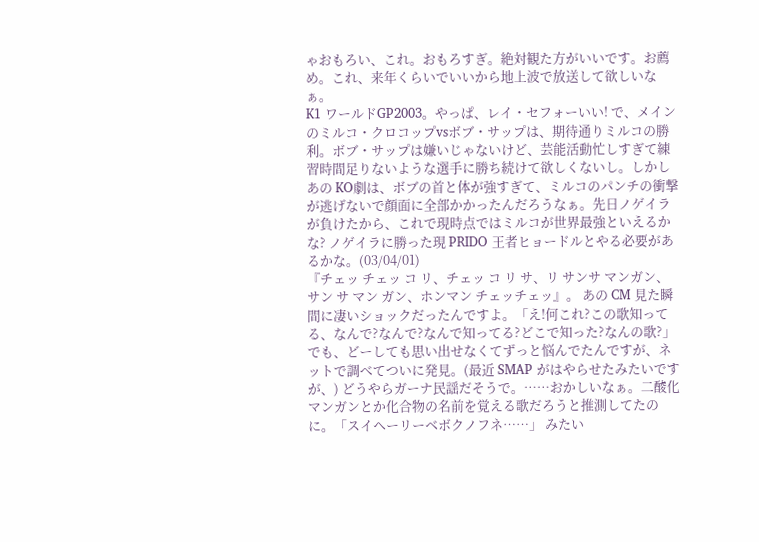ゃおもろい、これ。おもろすぎ。絶対観た方がいいです。お薦め。これ、来年くらいでいいから地上波で放送して欲しいなぁ。
K1 ワールドGP2003。やっぱ、レイ・セフォーいい! で、メインのミルコ・クロコップvsボブ・サップは、期待通りミルコの勝利。ボブ・サップは嫌いじゃないけど、芸能活動忙しすぎて練習時間足りないような選手に勝ち続けて欲しくないし。しかしあの KO劇は、ボブの首と体が強すぎて、ミルコのパンチの衝撃が逃げないで顔面に全部かかったんだろうなぁ。先日ノゲイラが負けたから、これで現時点ではミルコが世界最強といえるかな? ノゲイラに勝った現 PRIDO 王者ヒョードルとやる必要があるかな。(03/04/01)
『チェッ チェッ コ リ、チェッ コ リ サ、リ サンサ マンガン、サン サ マン ガン、ホンマン チェッチェッ』。 あの CM 見た瞬間に凄いショックだったんですよ。「え!何これ?この歌知ってる、なんで?なんで?なんで知ってる?どこで知った?なんの歌?」 でも、どーしても思い出せなくてずっと悩んでたんですが、ネットで調べてついに発見。(最近 SMAP がはやらせたみたいですが、) どうやらガーナ民謡だそうで。……おかしいなぁ。二酸化マンガンとか化合物の名前を覚える歌だろうと推測してたのに。「スイヘーリーベボクノフネ……」 みたい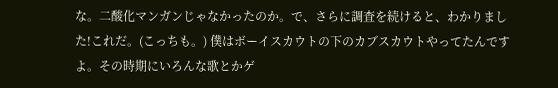な。二酸化マンガンじゃなかったのか。で、さらに調査を続けると、わかりました!これだ。(こっちも。) 僕はボーイスカウトの下のカブスカウトやってたんですよ。その時期にいろんな歌とかゲ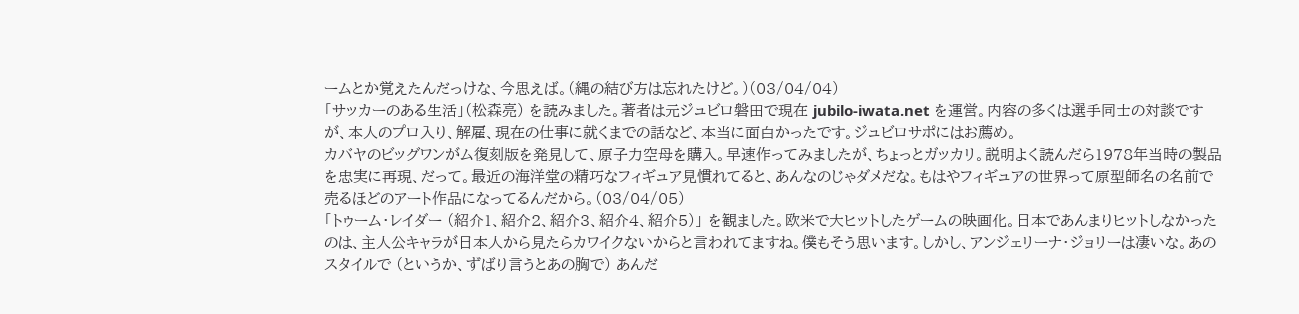ームとか覚えたんだっけな、今思えば。(縄の結び方は忘れたけど。)(03/04/04)
「サッカーのある生活」(松森亮) を読みました。著者は元ジュビロ磐田で現在 jubilo-iwata.net を運営。内容の多くは選手同士の対談ですが、本人のプロ入り、解雇、現在の仕事に就くまでの話など、本当に面白かったです。ジュビロサポにはお薦め。
カバヤのビッグワンがム復刻版を発見して、原子力空母を購入。早速作ってみましたが、ちょっとガッカリ。説明よく読んだら1978年当時の製品を忠実に再現、だって。最近の海洋堂の精巧なフィギュア見慣れてると、あんなのじゃダメだな。もはやフィギュアの世界って原型師名の名前で売るほどのアート作品になってるんだから。(03/04/05)
「トゥーム・レイダー (紹介1、紹介2、紹介3、紹介4、紹介5)」 を観ました。欧米で大ヒットしたゲームの映画化。日本であんまりヒットしなかったのは、主人公キャラが日本人から見たらカワイクないからと言われてますね。僕もそう思います。しかし、アンジェリーナ・ジョリーは凄いな。あのスタイルで (というか、ずばり言うとあの胸で) あんだ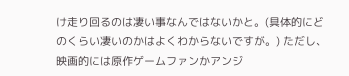け走り回るのは凄い事なんではないかと。(具体的にどのくらい凄いのかはよくわからないですが。) ただし、映画的には原作ゲームファンかアンジ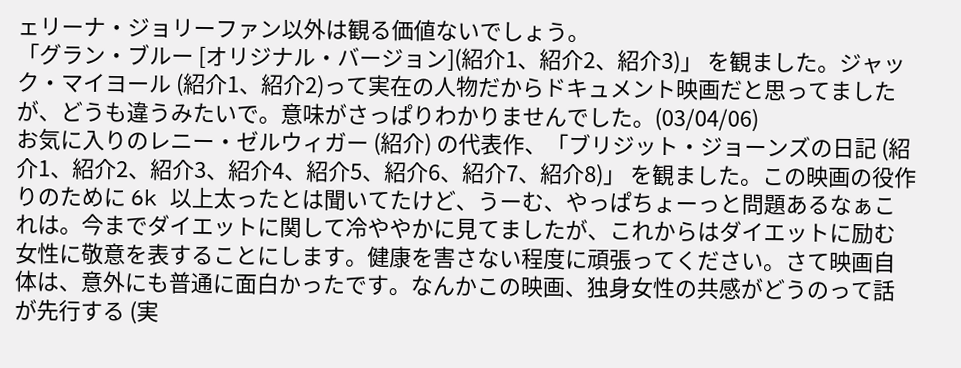ェリーナ・ジョリーファン以外は観る価値ないでしょう。
「グラン・ブルー [オリジナル・バージョン](紹介1、紹介2、紹介3)」 を観ました。ジャック・マイヨール (紹介1、紹介2)って実在の人物だからドキュメント映画だと思ってましたが、どうも違うみたいで。意味がさっぱりわかりませんでした。(03/04/06)
お気に入りのレニー・ゼルウィガー (紹介) の代表作、「ブリジット・ジョーンズの日記 (紹介1、紹介2、紹介3、紹介4、紹介5、紹介6、紹介7、紹介8)」 を観ました。この映画の役作りのために 6k 以上太ったとは聞いてたけど、うーむ、やっぱちょーっと問題あるなぁこれは。今までダイエットに関して冷ややかに見てましたが、これからはダイエットに励む女性に敬意を表することにします。健康を害さない程度に頑張ってください。さて映画自体は、意外にも普通に面白かったです。なんかこの映画、独身女性の共感がどうのって話が先行する (実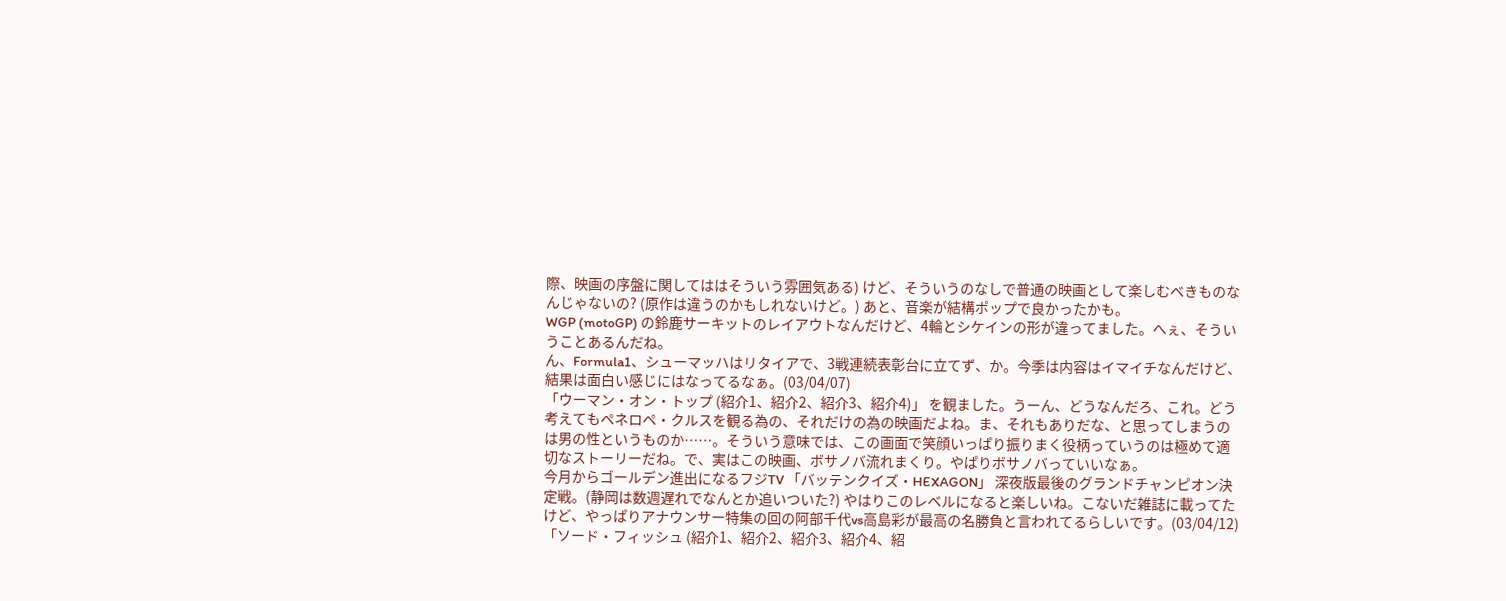際、映画の序盤に関してははそういう雰囲気ある) けど、そういうのなしで普通の映画として楽しむべきものなんじゃないの? (原作は違うのかもしれないけど。) あと、音楽が結構ポップで良かったかも。
WGP (motoGP) の鈴鹿サーキットのレイアウトなんだけど、4輪とシケインの形が違ってました。へぇ、そういうことあるんだね。
ん、Formula1、シューマッハはリタイアで、3戦連続表彰台に立てず、か。今季は内容はイマイチなんだけど、結果は面白い感じにはなってるなぁ。(03/04/07)
「ウーマン・オン・トップ (紹介1、紹介2、紹介3、紹介4)」 を観ました。うーん、どうなんだろ、これ。どう考えてもペネロペ・クルスを観る為の、それだけの為の映画だよね。ま、それもありだな、と思ってしまうのは男の性というものか……。そういう意味では、この画面で笑顔いっぱり振りまく役柄っていうのは極めて適切なストーリーだね。で、実はこの映画、ボサノバ流れまくり。やぱりボサノバっていいなぁ。
今月からゴールデン進出になるフジTV 「バッテンクイズ・HEXAGON」 深夜版最後のグランドチャンピオン決定戦。(静岡は数週遅れでなんとか追いついた?) やはりこのレベルになると楽しいね。こないだ雑誌に載ってたけど、やっぱりアナウンサー特集の回の阿部千代vs高島彩が最高の名勝負と言われてるらしいです。(03/04/12)
「ソード・フィッシュ (紹介1、紹介2、紹介3、紹介4、紹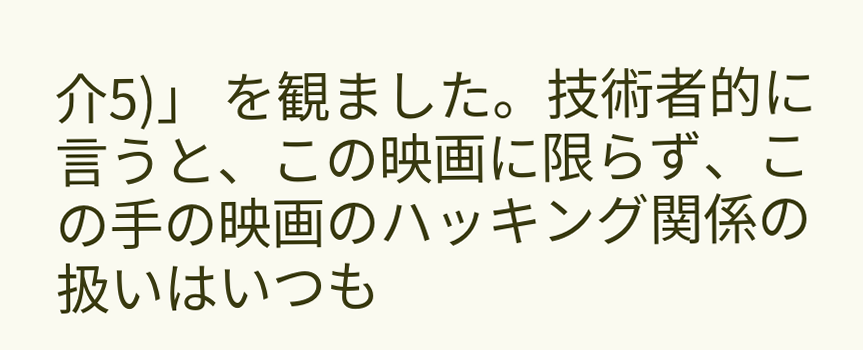介5)」 を観ました。技術者的に言うと、この映画に限らず、この手の映画のハッキング関係の扱いはいつも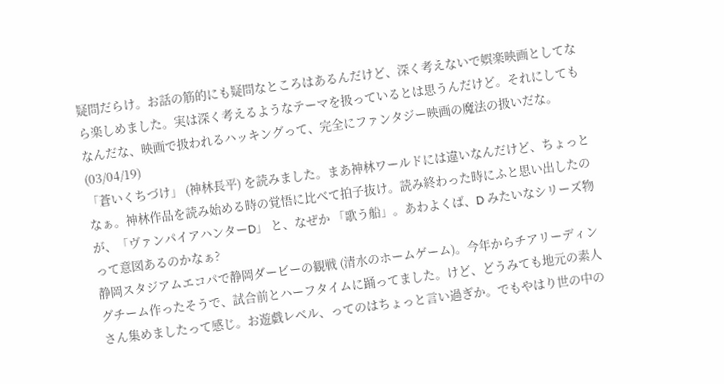疑問だらけ。お話の筋的にも疑問なところはあるんだけど、深く考えないで娯楽映画としてなら楽しめました。実は深く考えるようなテーマを扱っているとは思うんだけど。それにしてもなんだな、映画で扱われるハッキングって、完全にファンタジー映画の魔法の扱いだな。(03/04/19)
「蒼いくちづけ」 (神林長平) を読みました。まあ神林ワールドには違いなんだけど、ちょっとなぁ。神林作品を読み始める時の覚悟に比べて拍子抜け。読み終わった時にふと思い出したのが、「ヴァンパイアハンターD」 と、なぜか 「歌う船」。あわよくば、D みたいなシリーズ物って意図あるのかなぁ?
静岡スタジアムエコパで静岡ダービーの観戦 (清水のホームゲーム)。今年からチアリーディングチーム作ったそうで、試合前とハーフタイムに踊ってました。けど、どうみても地元の素人さん集めましたって感じ。お遊戯レベル、ってのはちょっと言い過ぎか。でもやはり世の中の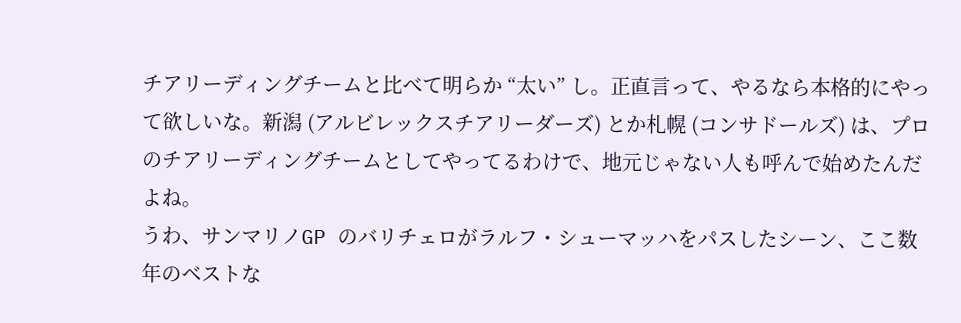チアリーディングチームと比べて明らか “太い” し。正直言って、やるなら本格的にやって欲しいな。新潟 (アルビレックスチアリーダーズ) とか札幌 (コンサドールズ) は、プロのチアリーディングチームとしてやってるわけで、地元じゃない人も呼んで始めたんだよね。
うわ、サンマリノGP のバリチェロがラルフ・シューマッハをパスしたシーン、ここ数年のベストな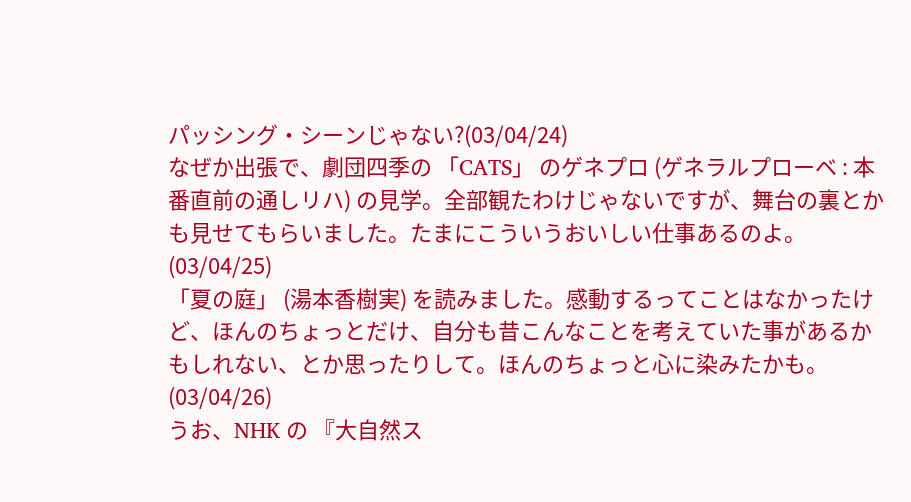パッシング・シーンじゃない?(03/04/24)
なぜか出張で、劇団四季の 「CATS」 のゲネプロ (ゲネラルプローベ : 本番直前の通しリハ) の見学。全部観たわけじゃないですが、舞台の裏とかも見せてもらいました。たまにこういうおいしい仕事あるのよ。(03/04/25)
「夏の庭」 (湯本香樹実) を読みました。感動するってことはなかったけど、ほんのちょっとだけ、自分も昔こんなことを考えていた事があるかもしれない、とか思ったりして。ほんのちょっと心に染みたかも。(03/04/26)
うお、NHK の 『大自然ス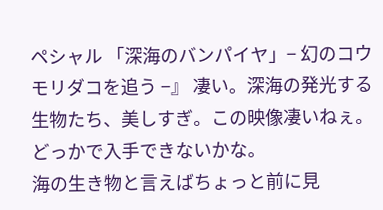ペシャル 「深海のバンパイヤ」− 幻のコウモリダコを追う −』 凄い。深海の発光する生物たち、美しすぎ。この映像凄いねぇ。どっかで入手できないかな。
海の生き物と言えばちょっと前に見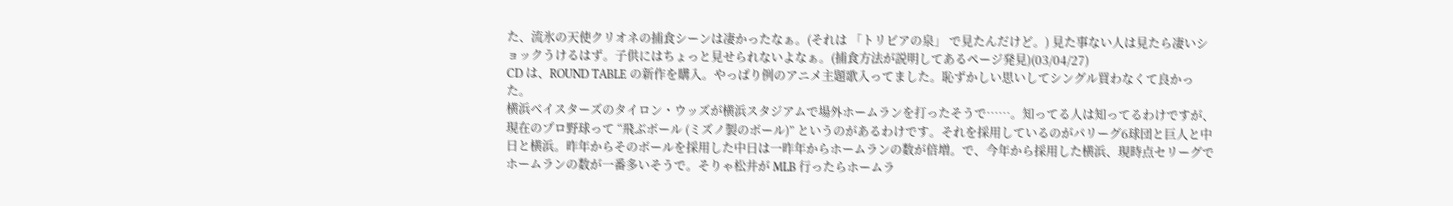た、流氷の天使クリオネの捕食シーンは凄かったなぁ。(それは 「トリビアの泉」 で見たんだけど。) 見た事ない人は見たら凄いショックうけるはず。子供にはちょっと見せられないよなぁ。(捕食方法が説明してあるページ発見)(03/04/27)
CD は、ROUND TABLE の新作を購入。やっぱり例のアニメ主題歌入ってました。恥ずかしい思いしてシングル買わなくて良かった。
横浜ベイスターズのタイロン・ウッズが横浜スタジアムで場外ホームランを打ったそうで……。知ってる人は知ってるわけですが、現在のプロ野球って “飛ぶボール (ミズノ製のボール)” というのがあるわけです。それを採用しているのがパリーグ6球団と巨人と中日と横浜。昨年からそのボールを採用した中日は一昨年からホームランの数が倍増。で、今年から採用した横浜、現時点セリーグでホームランの数が一番多いそうで。そりゃ松井が MLB 行ったらホームラ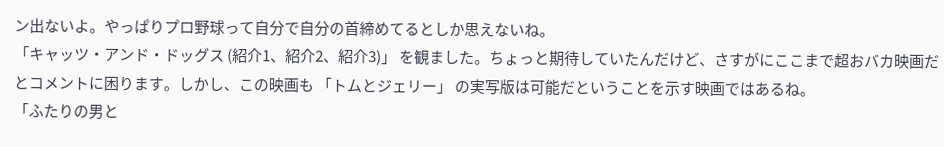ン出ないよ。やっぱりプロ野球って自分で自分の首締めてるとしか思えないね。
「キャッツ・アンド・ドッグス (紹介1、紹介2、紹介3)」 を観ました。ちょっと期待していたんだけど、さすがにここまで超おバカ映画だとコメントに困ります。しかし、この映画も 「トムとジェリー」 の実写版は可能だということを示す映画ではあるね。
「ふたりの男と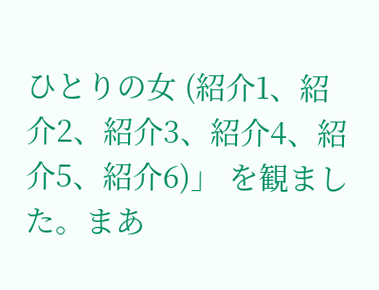ひとりの女 (紹介1、紹介2、紹介3、紹介4、紹介5、紹介6)」 を観ました。まあ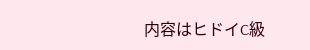内容はヒドイC級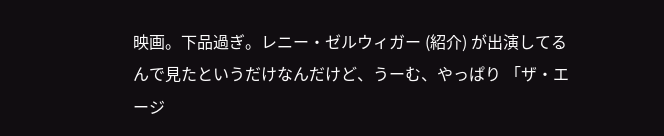映画。下品過ぎ。レニー・ゼルウィガー (紹介) が出演してるんで見たというだけなんだけど、うーむ、やっぱり 「ザ・エージ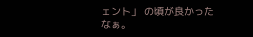ェント」 の頃が良かったなぁ。